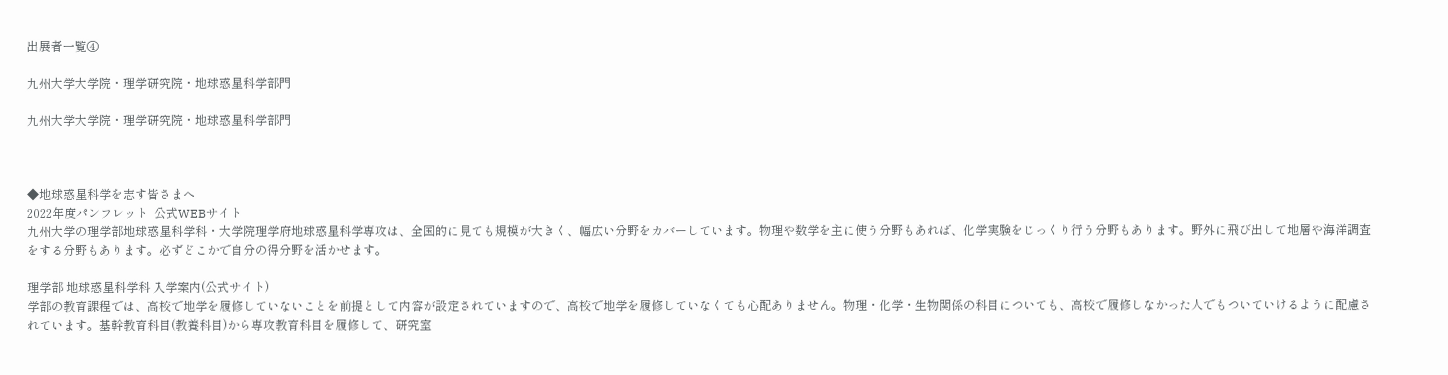出展者一覧④

九州大学大学院・理学研究院・地球惑星科学部門

九州大学大学院・理学研究院・地球惑星科学部門



◆地球惑星科学を志す皆さまへ
2022年度パンフレット  公式WEBサイト
九州大学の理学部地球惑星科学科・大学院理学府地球惑星科学専攻は、全国的に見ても規模が大きく、幅広い分野をカバーしています。物理や数学を主に使う分野もあれば、化学実験をじっくり行う分野もあります。野外に飛び出して地層や海洋調査をする分野もあります。必ずどこかで自分の得分野を活かせます。

理学部 地球惑星科学科 入学案内(公式サイト)
学部の教育課程では、高校で地学を履修していないことを前提として内容が設定されていますので、高校で地学を履修していなくても心配ありません。物理・化学・生物関係の科目についても、高校で履修しなかった人でもついていけるように配慮されています。基幹教育科目(教養科目)から専攻教育科目を履修して、研究室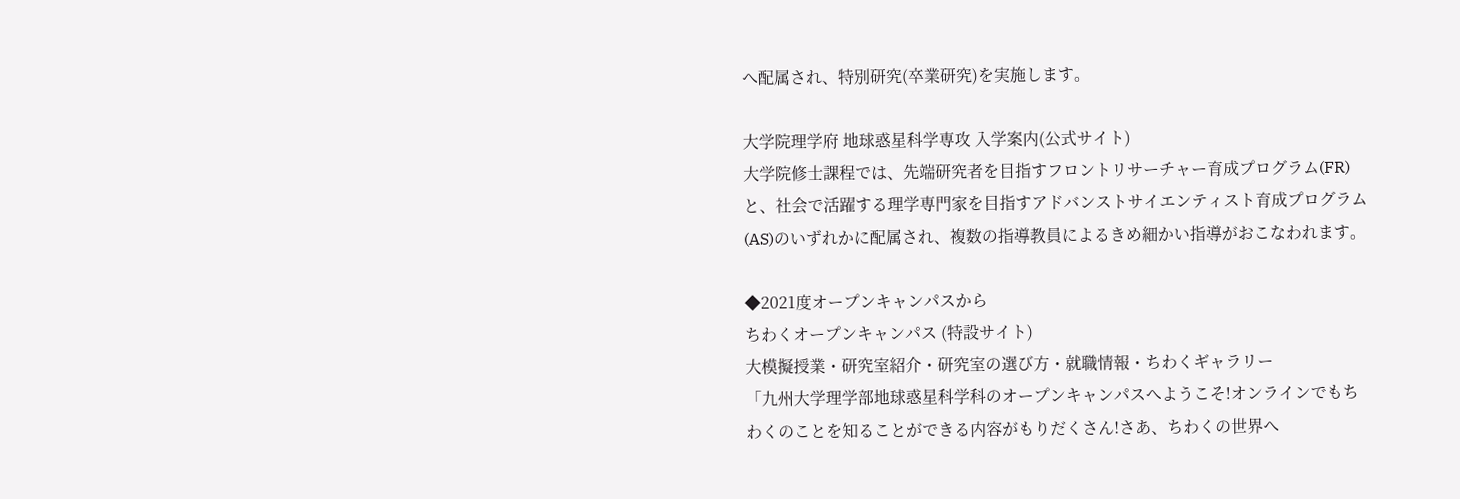へ配属され、特別研究(卒業研究)を実施します。

大学院理学府 地球惑星科学専攻 入学案内(公式サイト)
大学院修士課程では、先端研究者を目指すフロントリサーチャー育成プログラム(FR)と、社会で活躍する理学専門家を目指すアドバンストサイエンティスト育成プログラム(AS)のいずれかに配属され、複数の指導教員によるきめ細かい指導がおこなわれます。

◆2021度オープンキャンパスから
ちわくオープンキャンパス (特設サイト)
大模擬授業・研究室紹介・研究室の選び方・就職情報・ちわくギャラリー
「九州大学理学部地球惑星科学科のオープンキャンパスへようこそ!オンラインでもちわくのことを知ることができる内容がもりだくさん!さあ、ちわくの世界へ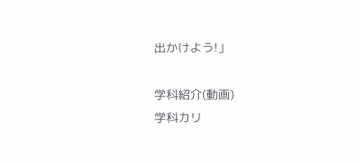出かけよう!」

学科紹介(動画)
学科カリ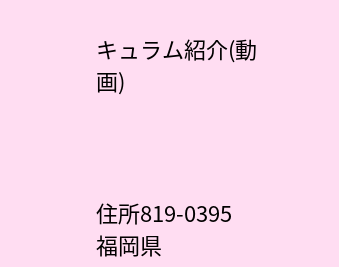キュラム紹介(動画)



住所819-0395
福岡県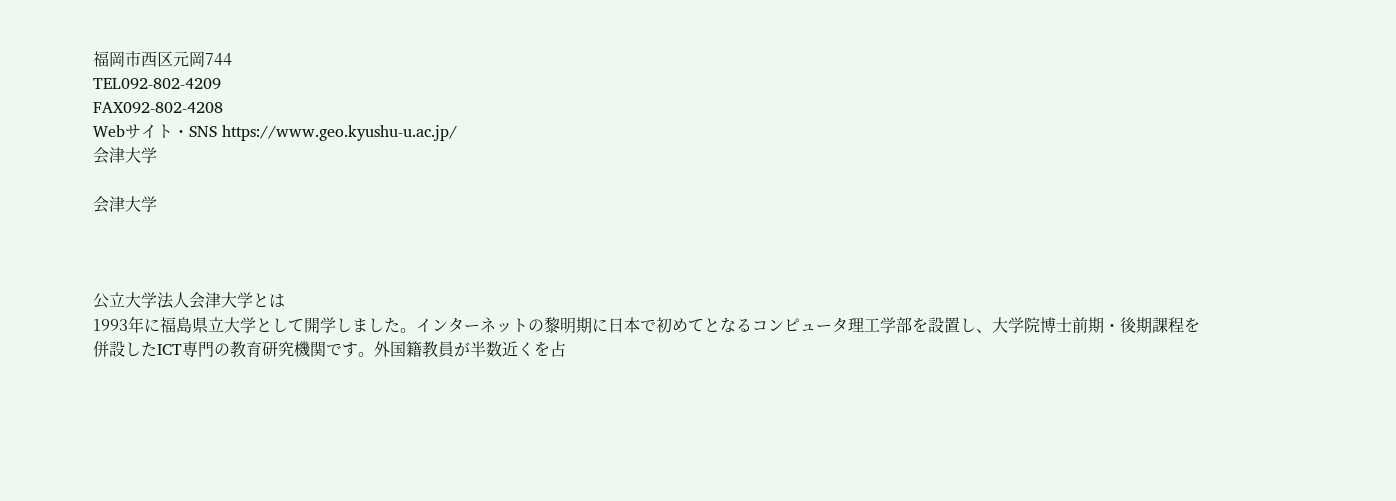福岡市西区元岡744
TEL092-802-4209
FAX092-802-4208
Webサイト・SNS https://www.geo.kyushu-u.ac.jp/
会津大学

会津大学



公立大学法人会津大学とは
1993年に福島県立大学として開学しました。インターネットの黎明期に日本で初めてとなるコンピュータ理工学部を設置し、大学院博士前期・後期課程を併設したICT専門の教育研究機関です。外国籍教員が半数近くを占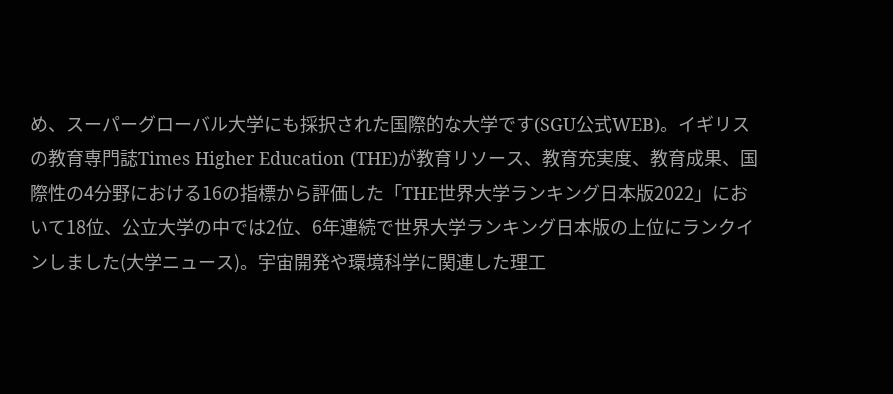め、スーパーグローバル大学にも採択された国際的な大学です(SGU公式WEB)。イギリスの教育専門誌Times Higher Education (THE)が教育リソース、教育充実度、教育成果、国際性の4分野における16の指標から評価した「THE世界大学ランキング日本版2022」において18位、公立大学の中では2位、6年連続で世界大学ランキング日本版の上位にランクインしました(大学ニュース)。宇宙開発や環境科学に関連した理工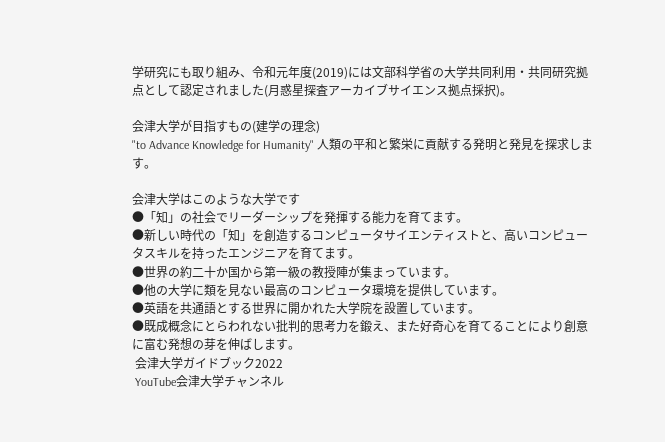学研究にも取り組み、令和元年度(2019)には文部科学省の大学共同利用・共同研究拠点として認定されました(月惑星探査アーカイブサイエンス拠点採択)。

会津大学が目指すもの(建学の理念)
"to Advance Knowledge for Humanity" 人類の平和と繁栄に貢献する発明と発見を探求します。

会津大学はこのような大学です
●「知」の社会でリーダーシップを発揮する能力を育てます。
●新しい時代の「知」を創造するコンピュータサイエンティストと、高いコンピュータスキルを持ったエンジニアを育てます。
●世界の約二十か国から第一級の教授陣が集まっています。
●他の大学に類を見ない最高のコンピュータ環境を提供しています。
●英語を共通語とする世界に開かれた大学院を設置しています。
●既成概念にとらわれない批判的思考力を鍛え、また好奇心を育てることにより創意に富む発想の芽を伸ばします。
 会津大学ガイドブック2022
 YouTube会津大学チャンネル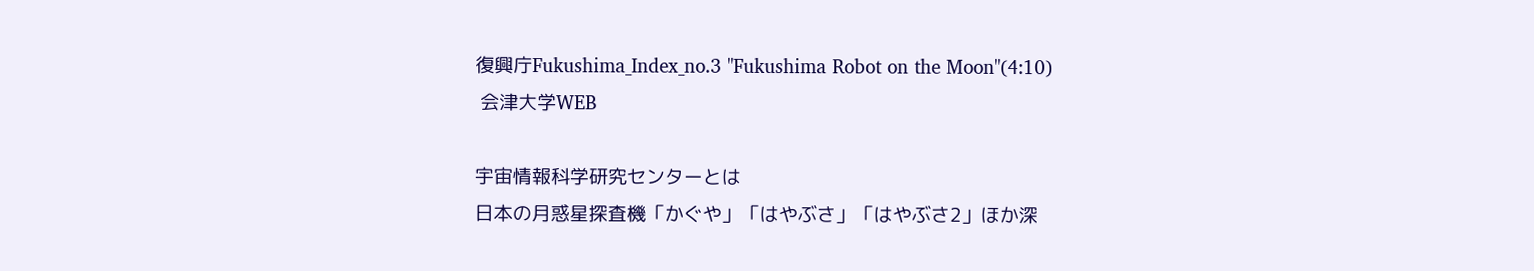復興庁Fukushima_Index_no.3 "Fukushima Robot on the Moon"(4:10)
 会津大学WEB

宇宙情報科学研究センターとは
日本の月惑星探査機「かぐや」「はやぶさ」「はやぶさ2」ほか深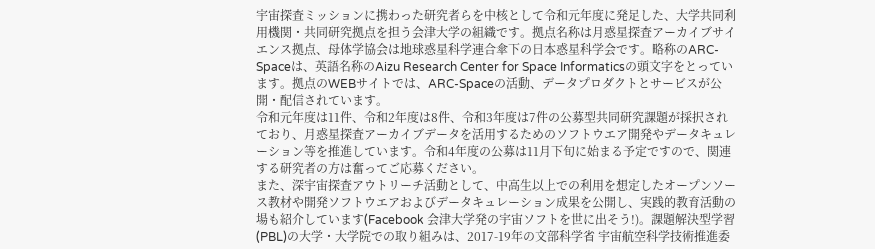宇宙探査ミッションに携わった研究者らを中核として令和元年度に発足した、大学共同利用機関・共同研究拠点を担う会津大学の組織です。拠点名称は月惑星探査アーカイブサイエンス拠点、母体学協会は地球惑星科学連合傘下の日本惑星科学会です。略称のARC-Spaceは、英語名称のAizu Research Center for Space Informaticsの頭文字をとっています。拠点のWEBサイトでは、ARC-Spaceの活動、データプロダクトとサービスが公開・配信されています。
令和元年度は11件、令和2年度は8件、令和3年度は7件の公募型共同研究課題が採択されており、月惑星探査アーカイブデータを活用するためのソフトウエア開発やデータキュレーション等を推進しています。令和4年度の公募は11月下旬に始まる予定ですので、関連する研究者の方は奮ってご応募ください。
また、深宇宙探査アウトリーチ活動として、中高生以上での利用を想定したオープンソース教材や開発ソフトウエアおよびデータキュレーション成果を公開し、実践的教育活動の場も紹介しています(Facebook 会津大学発の宇宙ソフトを世に出そう!)。課題解決型学習(PBL)の大学・大学院での取り組みは、2017-19年の文部科学省 宇宙航空科学技術推進委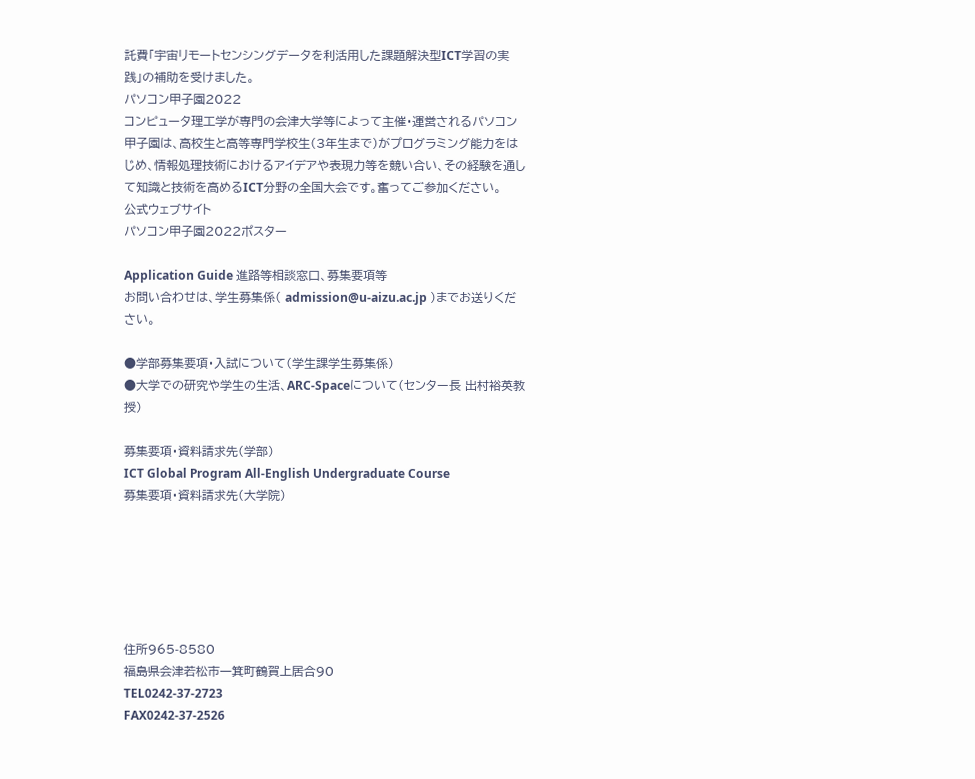託費「宇宙リモートセンシングデータを利活用した課題解決型ICT学習の実践」の補助を受けました。
パソコン甲子園2022
コンピュータ理工学が専門の会津大学等によって主催・運営されるパソコン甲子園は、高校生と高等専門学校生(3年生まで)がプログラミング能力をはじめ、情報処理技術におけるアイデアや表現力等を競い合い、その経験を通して知識と技術を高めるICT分野の全国大会です。奮ってご参加ください。
公式ウェブサイト
パソコン甲子園2022ポスター

Application Guide 進路等相談窓口、募集要項等
お問い合わせは、学生募集係( admission@u-aizu.ac.jp )までお送りください。

●学部募集要項・入試について(学生課学生募集係)
●大学での研究や学生の生活、ARC-Spaceについて(センター長 出村裕英教授)

募集要項・資料請求先(学部)
ICT Global Program All-English Undergraduate Course
募集要項・資料請求先(大学院)






住所965-8580
福島県会津若松市一箕町鶴賀上居合90
TEL0242-37-2723
FAX0242-37-2526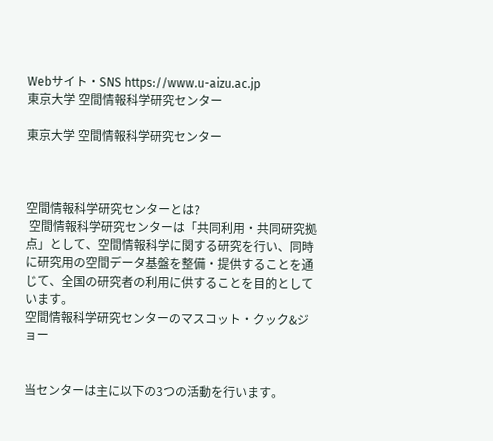Webサイト・SNS https://www.u-aizu.ac.jp
東京大学 空間情報科学研究センター

東京大学 空間情報科学研究センター



空間情報科学研究センターとは?
 空間情報科学研究センターは「共同利用・共同研究拠点」として、空間情報科学に関する研究を行い、同時に研究用の空間データ基盤を整備・提供することを通じて、全国の研究者の利用に供することを目的としています。
空間情報科学研究センターのマスコット・クック&ジョー


当センターは主に以下の3つの活動を行います。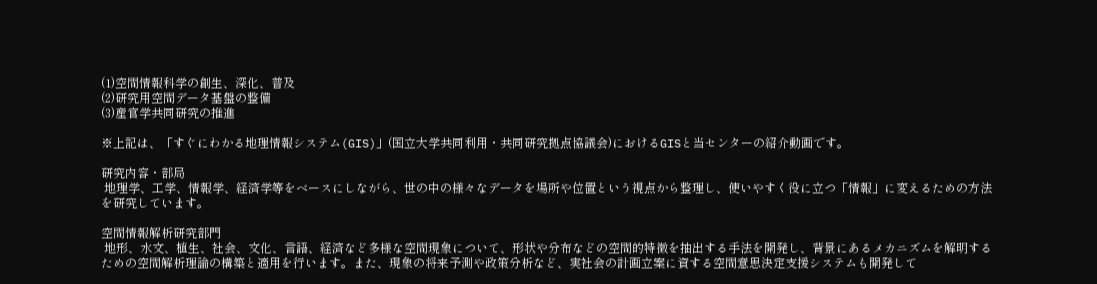(1)空間情報科学の創生、深化、普及
(2)研究用空間データ基盤の整備
(3)産官学共同研究の推進

※上記は、「すぐにわかる地理情報システム(GIS)」(国立大学共同利用・共同研究拠点協議会)におけるGISと当センターの紹介動画です。

研究内容・部局
 地理学、工学、情報学、経済学等をベースにしながら、世の中の様々なデータを場所や位置という視点から整理し、使いやすく役に立つ「情報」に変えるための方法を研究しています。

空間情報解析研究部門
 地形、水文、植生、社会、文化、言語、経済など多様な空間現象について、形状や分布などの空間的特徴を抽出する手法を開発し、背景にあるメカニズムを解明するための空間解析理論の構築と適用を行います。また、現象の将来予測や政策分析など、実社会の計画立案に資する空間意思決定支援システムも開発して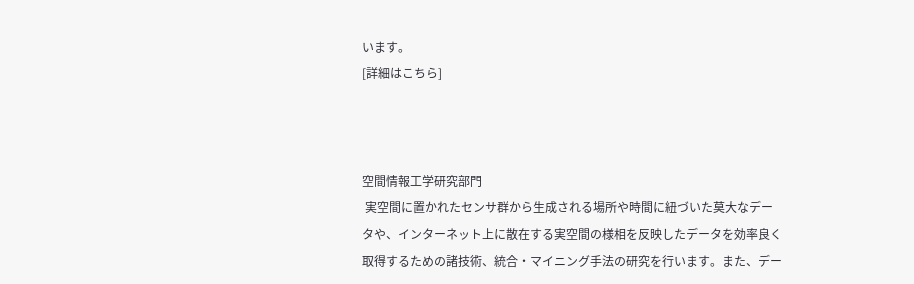います。
[詳細はこちら]



空間情報工学研究部門
 実空間に置かれたセンサ群から生成される場所や時間に紐づいた莫大なデータや、インターネット上に散在する実空間の様相を反映したデータを効率良く取得するための諸技術、統合・マイニング手法の研究を行います。また、デー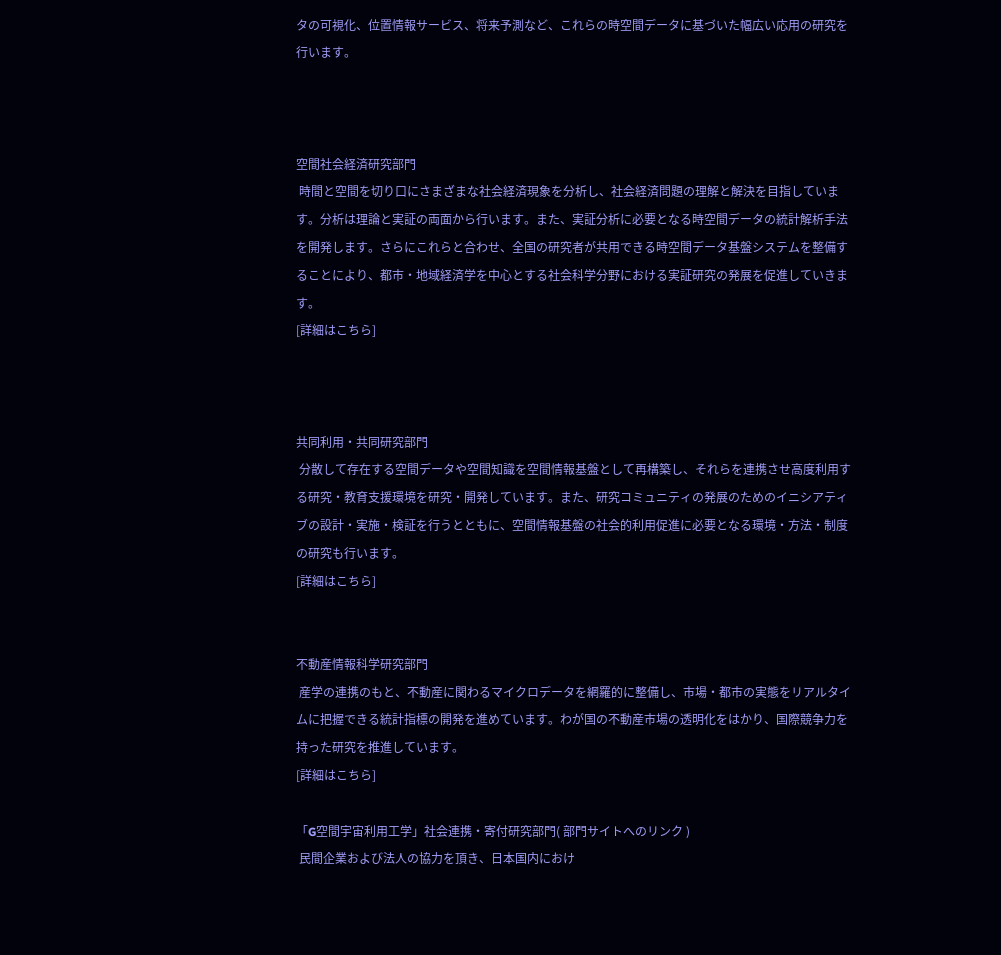タの可視化、位置情報サービス、将来予測など、これらの時空間データに基づいた幅広い応用の研究を行います。



空間社会経済研究部門
 時間と空間を切り口にさまざまな社会経済現象を分析し、社会経済問題の理解と解決を目指しています。分析は理論と実証の両面から行います。また、実証分析に必要となる時空間データの統計解析手法を開発します。さらにこれらと合わせ、全国の研究者が共用できる時空間データ基盤システムを整備することにより、都市・地域経済学を中心とする社会科学分野における実証研究の発展を促進していきます。
[詳細はこちら]



共同利用・共同研究部門
 分散して存在する空間データや空間知識を空間情報基盤として再構築し、それらを連携させ高度利用する研究・教育支援環境を研究・開発しています。また、研究コミュニティの発展のためのイニシアティブの設計・実施・検証を行うとともに、空間情報基盤の社会的利用促進に必要となる環境・方法・制度の研究も行います。
[詳細はこちら]


不動産情報科学研究部門
 産学の連携のもと、不動産に関わるマイクロデータを網羅的に整備し、市場・都市の実態をリアルタイムに把握できる統計指標の開発を進めています。わが国の不動産市場の透明化をはかり、国際競争力を持った研究を推進しています。
[詳細はこちら]

「G空間宇宙利用工学」社会連携・寄付研究部門( 部門サイトへのリンク )
 民間企業および法人の協力を頂き、日本国内におけ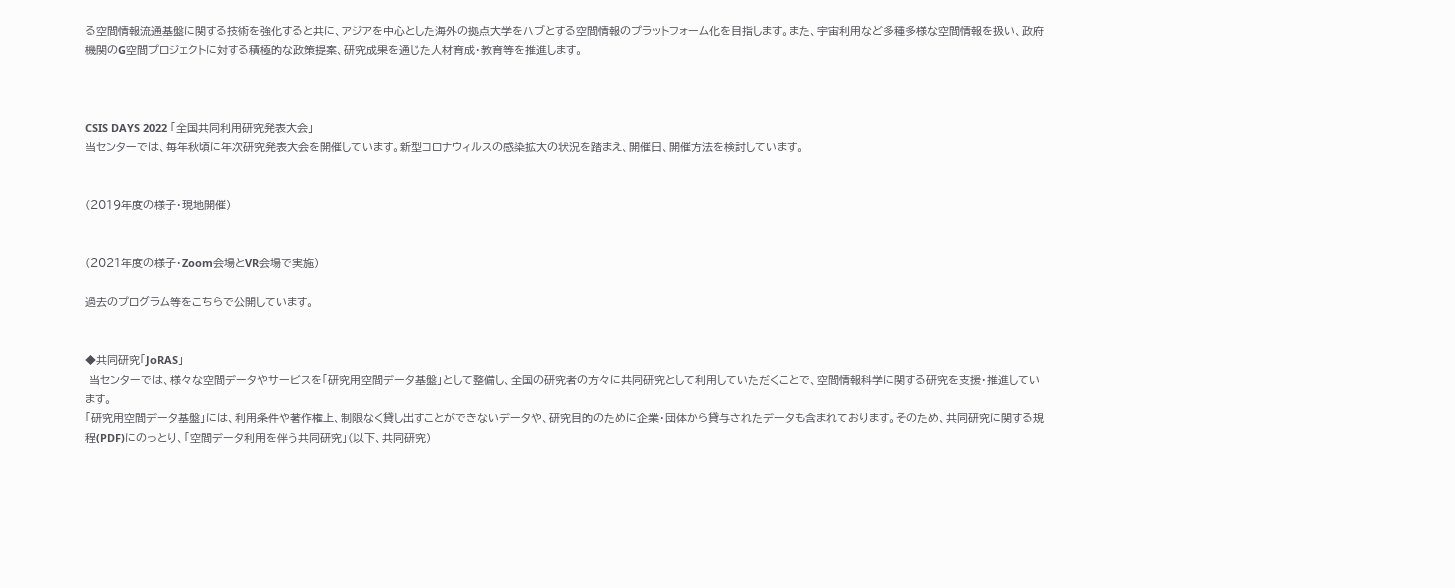る空間情報流通基盤に関する技術を強化すると共に、アジアを中心とした海外の拠点大学をハブとする空間情報のプラットフォーム化を目指します。また、宇宙利用など多種多様な空間情報を扱い、政府機関のG空間プロジェクトに対する積極的な政策提案、研究成果を通じた人材育成・教育等を推進します。



CSIS DAYS 2022 「全国共同利用研究発表大会」
当センターでは、毎年秋頃に年次研究発表大会を開催しています。新型コロナウィルスの感染拡大の状況を踏まえ、開催日、開催方法を検討しています。


(2019年度の様子・現地開催)


(2021年度の様子・Zoom会場とVR会場で実施)

過去のプログラム等をこちらで公開しています。


◆共同研究「JoRAS」
 当センターでは、様々な空間データやサービスを「研究用空間データ基盤」として整備し、全国の研究者の方々に共同研究として利用していただくことで、空間情報科学に関する研究を支援・推進しています。
「研究用空間データ基盤」には、利用条件や著作権上、制限なく貸し出すことができないデータや、研究目的のために企業・団体から貸与されたデータも含まれております。そのため、共同研究に関する規程(PDF)にのっとり、「空間データ利用を伴う共同研究」(以下、共同研究)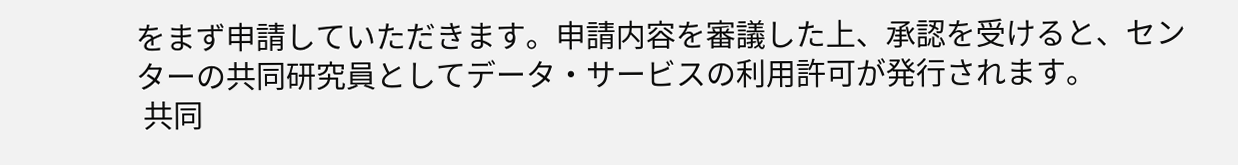をまず申請していただきます。申請内容を審議した上、承認を受けると、センターの共同研究員としてデータ・サービスの利用許可が発行されます。
 共同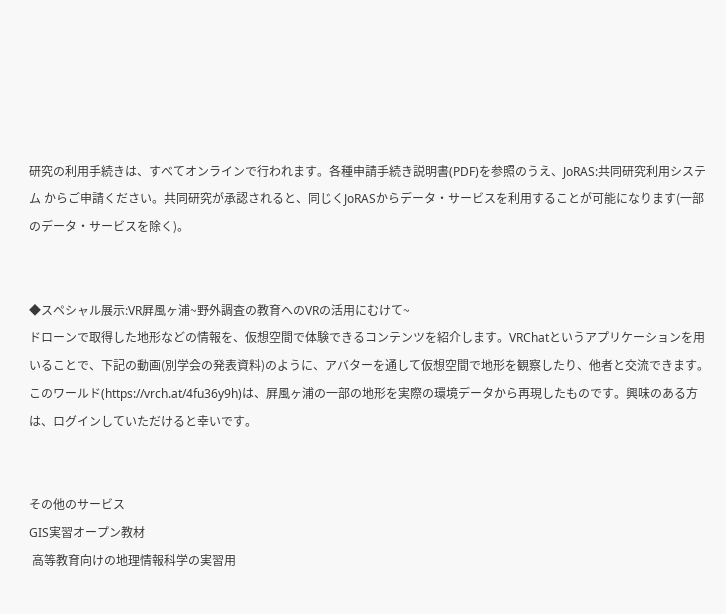研究の利用手続きは、すべてオンラインで行われます。各種申請手続き説明書(PDF)を参照のうえ、JoRAS:共同研究利用システム からご申請ください。共同研究が承認されると、同じくJoRASからデータ・サービスを利用することが可能になります(一部のデータ・サービスを除く)。


◆スペシャル展示:VR屛風ヶ浦~野外調査の教育へのVRの活用にむけて~
ドローンで取得した地形などの情報を、仮想空間で体験できるコンテンツを紹介します。VRChatというアプリケーションを用いることで、下記の動画(別学会の発表資料)のように、アバターを通して仮想空間で地形を観察したり、他者と交流できます。このワールド(https://vrch.at/4fu36y9h)は、屛風ヶ浦の一部の地形を実際の環境データから再現したものです。興味のある方は、ログインしていただけると幸いです。


その他のサービス
GIS実習オープン教材
 高等教育向けの地理情報科学の実習用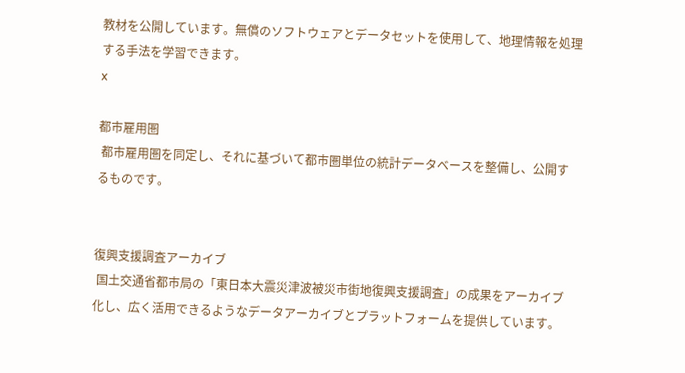教材を公開しています。無償のソフトウェアとデータセットを使用して、地理情報を処理する手法を学習できます。
x

都市雇用圏
 都市雇用圏を同定し、それに基づいて都市圏単位の統計データベースを整備し、公開するものです。


復興支援調査アーカイブ
 国土交通省都市局の「東日本大震災津波被災市街地復興支援調査」の成果をアーカイブ化し、広く活用できるようなデータアーカイブとプラットフォームを提供しています。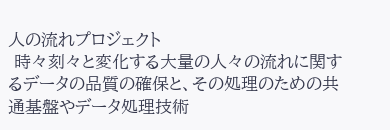人の流れプロジェクト
 時々刻々と変化する大量の人々の流れに関するデータの品質の確保と、その処理のための共通基盤やデータ処理技術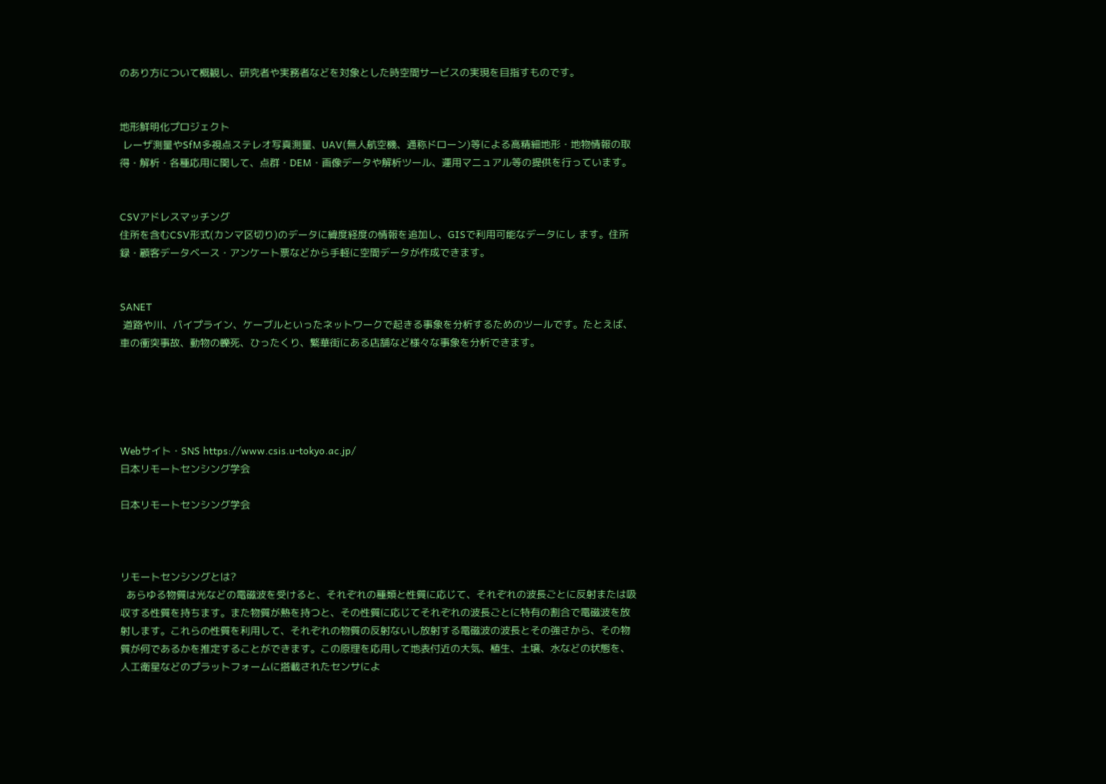のあり方について概観し、研究者や実務者などを対象とした時空間サービスの実現を目指すものです。


地形鮮明化プロジェクト
 レーザ測量やSfM多視点ステレオ写真測量、UAV(無人航空機、通称ドローン)等による高精細地形・地物情報の取得・解析・各種応用に関して、点群・DEM・画像データや解析ツール、運用マニュアル等の提供を行っています。


CSVアドレスマッチング
住所を含むCSV形式(カンマ区切り)のデータに緯度経度の情報を追加し、GISで利用可能なデータにし ます。住所録・顧客データベース・アンケート票などから手軽に空間データが作成できます。


SANET
 道路や川、パイプライン、ケーブルといったネットワークで起きる事象を分析するためのツールです。たとえば、車の衝突事故、動物の轢死、ひったくり、繁華街にある店舗など様々な事象を分析できます。





Webサイト・SNS https://www.csis.u-tokyo.ac.jp/
日本リモートセンシング学会

日本リモートセンシング学会



リモートセンシングとは?
  あらゆる物質は光などの電磁波を受けると、それぞれの種類と性質に応じて、それぞれの波長ごとに反射または吸収する性質を持ちます。また物質が熱を持つと、その性質に応じてそれぞれの波長ごとに特有の割合で電磁波を放射します。これらの性質を利用して、それぞれの物質の反射ないし放射する電磁波の波長とその強さから、その物質が何であるかを推定することができます。この原理を応用して地表付近の大気、植生、土壌、水などの状態を、人工衛星などのプラットフォームに搭載されたセンサによ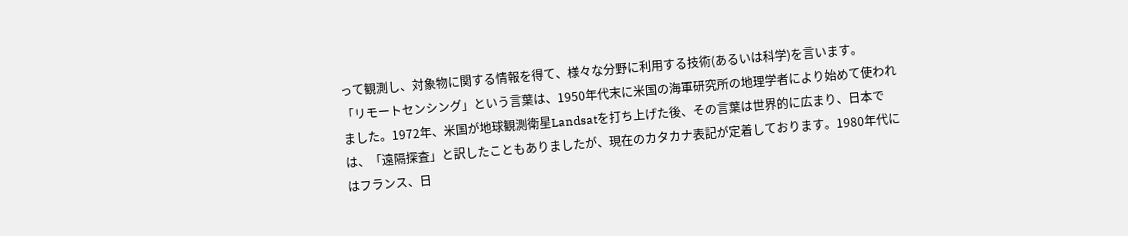って観測し、対象物に関する情報を得て、様々な分野に利用する技術(あるいは科学)を言います。
「リモートセンシング」という言葉は、1950年代末に米国の海軍研究所の地理学者により始めて使われました。1972年、米国が地球観測衛星Landsatを打ち上げた後、その言葉は世界的に広まり、日本では、「遠隔探査」と訳したこともありましたが、現在のカタカナ表記が定着しております。1980年代にはフランス、日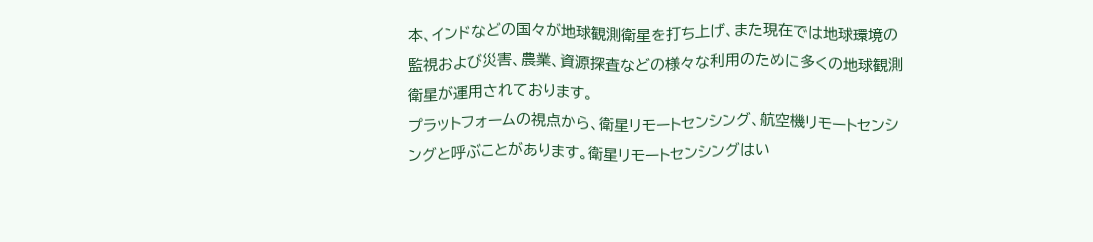本、インドなどの国々が地球観測衛星を打ち上げ、また現在では地球環境の監視および災害、農業、資源探査などの様々な利用のために多くの地球観測衛星が運用されております。
プラットフォームの視点から、衛星リモートセンシング、航空機リモートセンシングと呼ぶことがあります。衛星リモートセンシングはい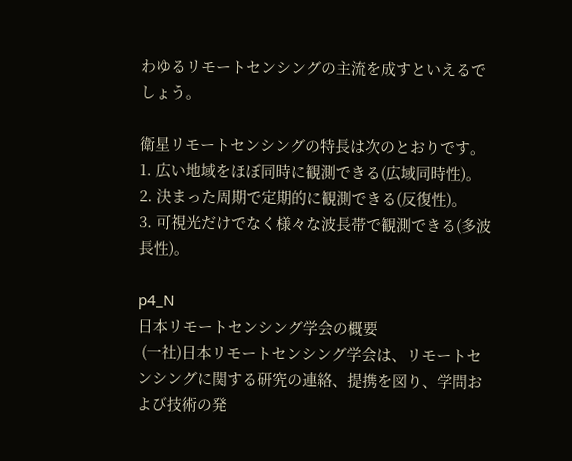わゆるリモートセンシングの主流を成すといえるでしょう。

衛星リモートセンシングの特長は次のとおりです。
1. 広い地域をほぼ同時に観測できる(広域同時性)。
2. 決まった周期で定期的に観測できる(反復性)。
3. 可視光だけでなく様々な波長帯で観測できる(多波長性)。

p4_N
日本リモートセンシング学会の概要
 (一社)日本リモートセンシング学会は、リモートセンシングに関する研究の連絡、提携を図り、学問および技術の発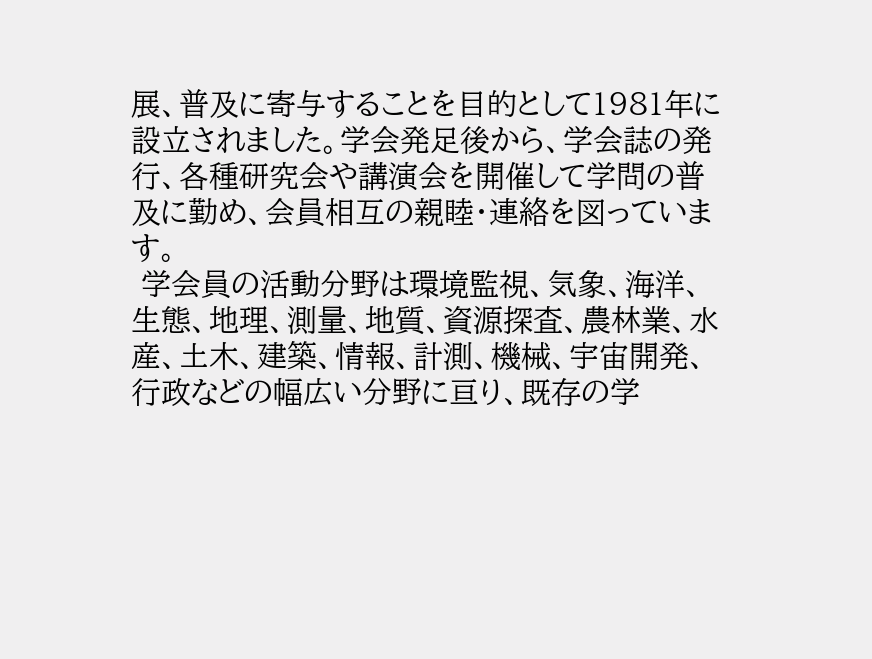展、普及に寄与することを目的として1981年に設立されました。学会発足後から、学会誌の発行、各種研究会や講演会を開催して学問の普及に勤め、会員相互の親睦・連絡を図っています。
 学会員の活動分野は環境監視、気象、海洋、生態、地理、測量、地質、資源探査、農林業、水産、土木、建築、情報、計測、機械、宇宙開発、行政などの幅広い分野に亘り、既存の学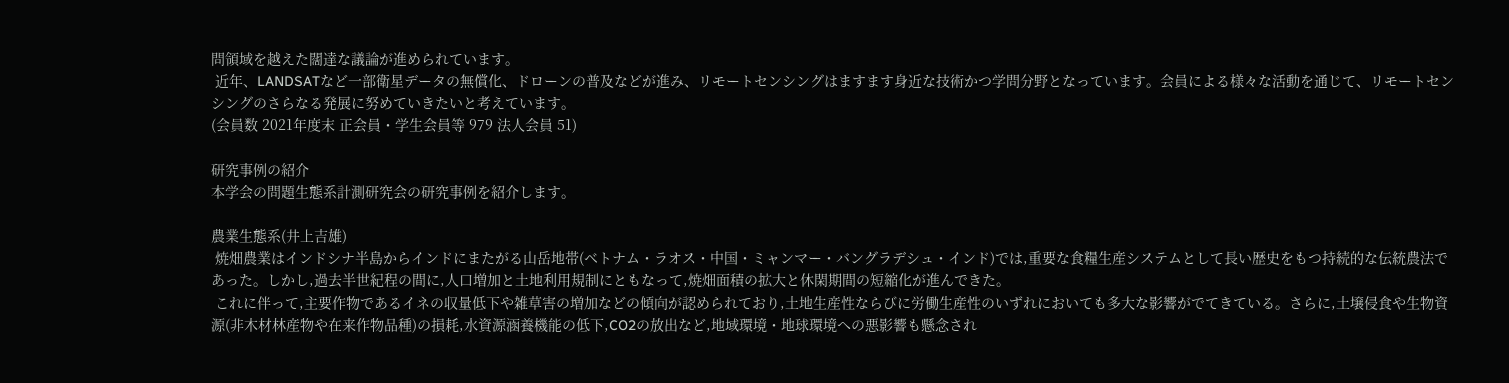問領域を越えた闊達な議論が進められています。
 近年、LANDSATなど一部衛星データの無償化、ドローンの普及などが進み、リモートセンシングはますます身近な技術かつ学問分野となっています。会員による様々な活動を通じて、リモートセンシングのさらなる発展に努めていきたいと考えています。
(会員数 2021年度末 正会員・学生会員等 979 法人会員 51)

研究事例の紹介
本学会の問題生態系計測研究会の研究事例を紹介します。

農業生態系(井上吉雄)
 焼畑農業はインドシナ半島からインドにまたがる山岳地帯(ベトナム・ラオス・中国・ミャンマー・バングラデシュ・インド)では,重要な食糧生産システムとして長い歴史をもつ持続的な伝統農法であった。しかし,過去半世紀程の間に,人口増加と土地利用規制にともなって,焼畑面積の拡大と休閑期間の短縮化が進んできた。
 これに伴って,主要作物であるイネの収量低下や雑草害の増加などの傾向が認められており,土地生産性ならびに労働生産性のいずれにおいても多大な影響がでてきている。さらに,土壌侵食や生物資源(非木材林産物や在来作物品種)の損耗,水資源涵養機能の低下,CO2の放出など,地域環境・地球環境への悪影響も懸念され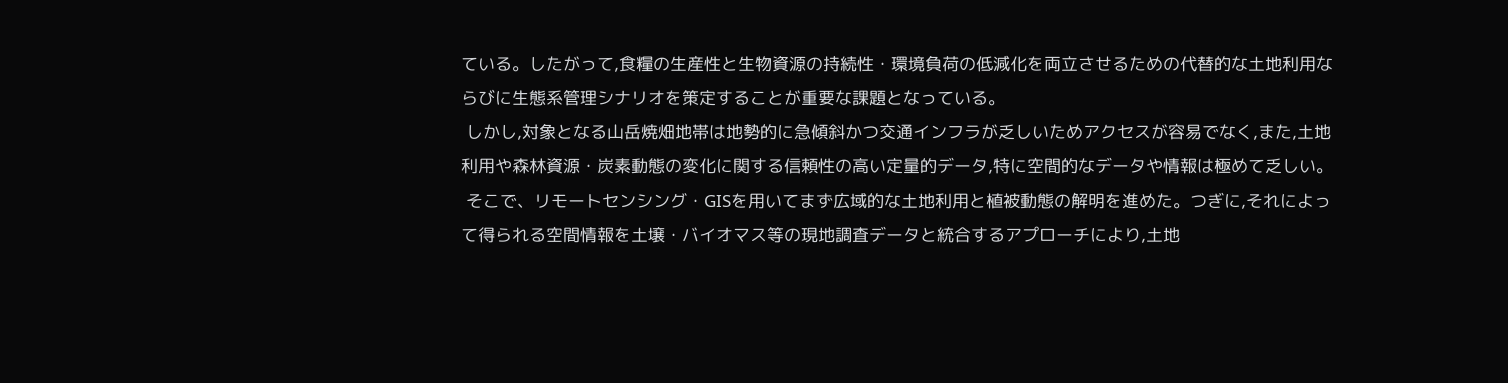ている。したがって,食糧の生産性と生物資源の持続性・環境負荷の低減化を両立させるための代替的な土地利用ならびに生態系管理シナリオを策定することが重要な課題となっている。
 しかし,対象となる山岳焼畑地帯は地勢的に急傾斜かつ交通インフラが乏しいためアクセスが容易でなく,また,土地利用や森林資源・炭素動態の変化に関する信頼性の高い定量的データ,特に空間的なデータや情報は極めて乏しい。
 そこで、リモートセンシング・GISを用いてまず広域的な土地利用と植被動態の解明を進めた。つぎに,それによって得られる空間情報を土壌・バイオマス等の現地調査データと統合するアプローチにより,土地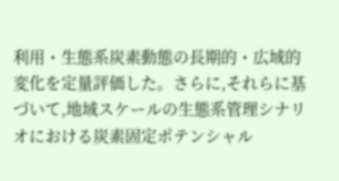利用・生態系炭素動態の長期的・広域的変化を定量評価した。さらに,それらに基づいて,地域スケールの生態系管理シナリオにおける炭素固定ポテンシャル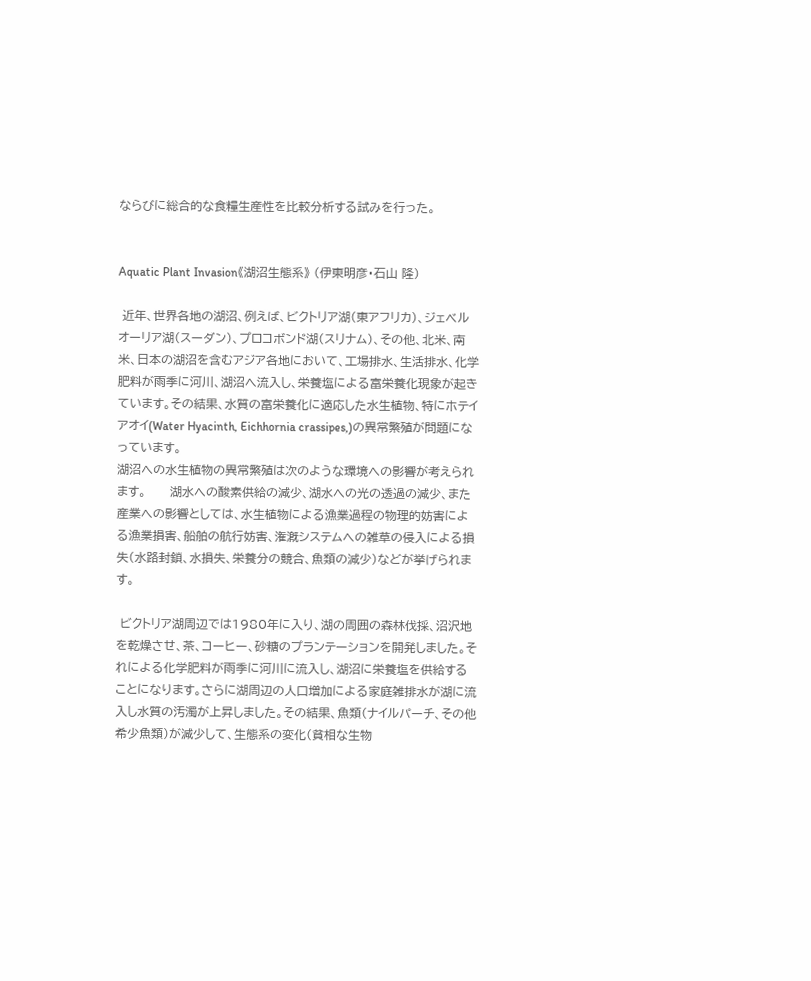ならびに総合的な食糧生産性を比較分析する試みを行った。


Aquatic Plant Invasion《湖沼生態系》 (伊東明彦・石山 隆)

 近年、世界各地の湖沼、例えば、ビクトリア湖(東アフリカ)、ジェベルオーリア湖(スーダン)、プロコボンド湖(スリナム)、その他、北米、南米、日本の湖沼を含むアジア各地において、工場排水、生活排水、化学肥料が雨季に河川、湖沼へ流入し、栄養塩による富栄養化現象が起きています。その結果、水質の富栄養化に適応した水生植物、特にホテイアオイ(Water Hyacinth, Eichhornia crassipes,)の異常繁殖が問題になっています。
湖沼への水生植物の異常繁殖は次のような環境への影響が考えられます。      湖水への酸素供給の減少、湖水への光の透過の減少、また産業への影響としては、水生植物による漁業過程の物理的妨害による漁業損害、船舶の航行妨害、潅漑システムへの雑草の侵入による損失(水路封鎖、水損失、栄養分の競合、魚類の減少)などが挙げられます。

 ビクトリア湖周辺では1980年に入り、湖の周囲の森林伐採、沼沢地を乾燥させ、茶、コーヒー、砂糖のプランテーションを開発しました。それによる化学肥料が雨季に河川に流入し、湖沼に栄養塩を供給することになります。さらに湖周辺の人口増加による家庭雑排水が湖に流入し水質の汚濁が上昇しました。その結果、魚類(ナイルパーチ、その他希少魚類)が減少して、生態系の変化(貧相な生物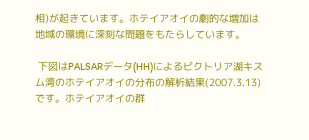相)が起きています。ホテイアオイの劇的な増加は地域の環境に深刻な問題をもたらしています。

 下図はPALSARデータ(HH)によるビクトリア湖キスム湾のホテイアオイの分布の解析結果(2007.3.13)です。ホテイアオイの群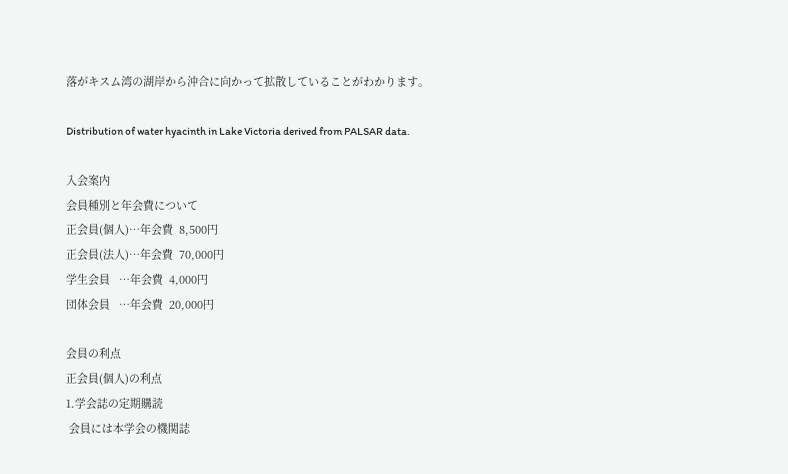落がキスム湾の湖岸から沖合に向かって拡散していることがわかります。

Distribution of water hyacinth in Lake Victoria derived from PALSAR data.

入会案内
会員種別と年会費について
正会員(個人)…年会費  8,500円
正会員(法人)…年会費  70,000円
学生会員   …年会費  4,000円
団体会員   …年会費  20,000円

会員の利点
正会員(個人)の利点
1.学会誌の定期購読
 会員には本学会の機関誌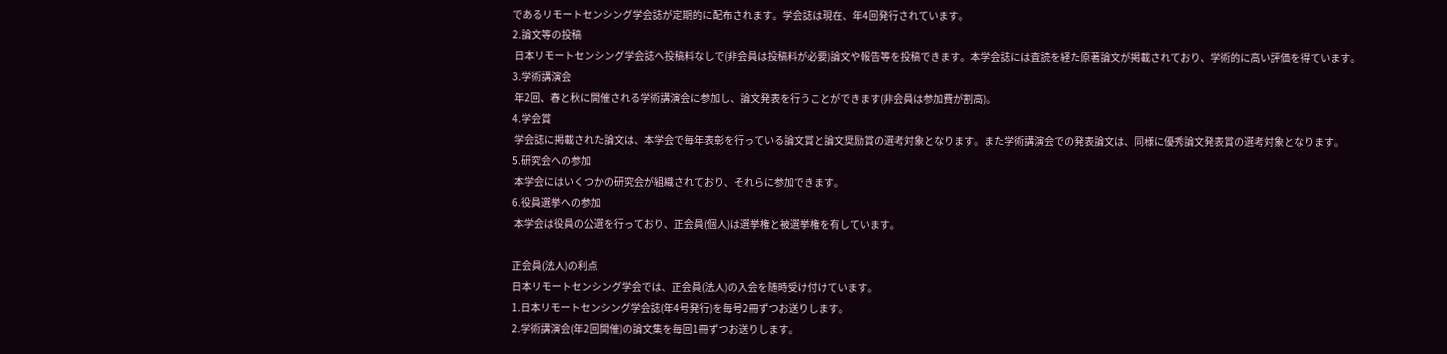であるリモートセンシング学会誌が定期的に配布されます。学会誌は現在、年4回発行されています。
2.論文等の投稿
 日本リモートセンシング学会誌へ投稿料なしで(非会員は投稿料が必要)論文や報告等を投稿できます。本学会誌には査読を経た原著論文が掲載されており、学術的に高い評価を得ています。
3.学術講演会
 年2回、春と秋に開催される学術講演会に参加し、論文発表を行うことができます(非会員は参加費が割高)。
4.学会賞
 学会誌に掲載された論文は、本学会で毎年表彰を行っている論文賞と論文奨励賞の選考対象となります。また学術講演会での発表論文は、同様に優秀論文発表賞の選考対象となります。
5.研究会への参加
 本学会にはいくつかの研究会が組織されており、それらに参加できます。
6.役員選挙への参加
 本学会は役員の公選を行っており、正会員(個人)は選挙権と被選挙権を有しています。

正会員(法人)の利点
日本リモートセンシング学会では、正会員(法人)の入会を随時受け付けています。
1.日本リモートセンシング学会誌(年4号発行)を毎号2冊ずつお送りします。
2.学術講演会(年2回開催)の論文集を毎回1冊ずつお送りします。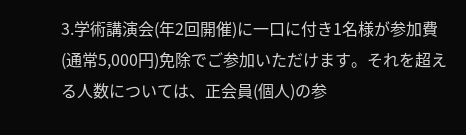3.学術講演会(年2回開催)に一口に付き1名様が参加費(通常5,000円)免除でご参加いただけます。それを超える人数については、正会員(個人)の参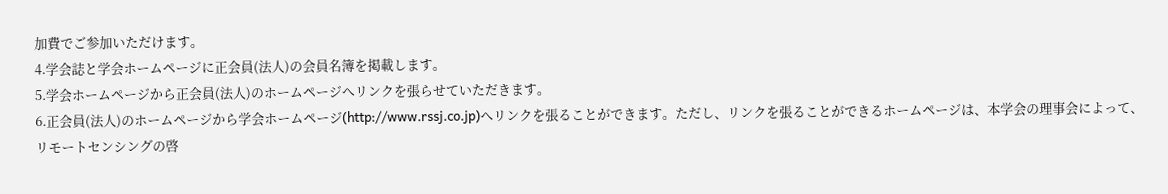加費でご参加いただけます。
4.学会誌と学会ホームページに正会員(法人)の会員名簿を掲載します。
5.学会ホームページから正会員(法人)のホームページへリンクを張らせていただきます。
6.正会員(法人)のホームページから学会ホームページ(http://www.rssj.co.jp)へリンクを張ることができます。ただし、リンクを張ることができるホームページは、本学会の理事会によって、リモートセンシングの啓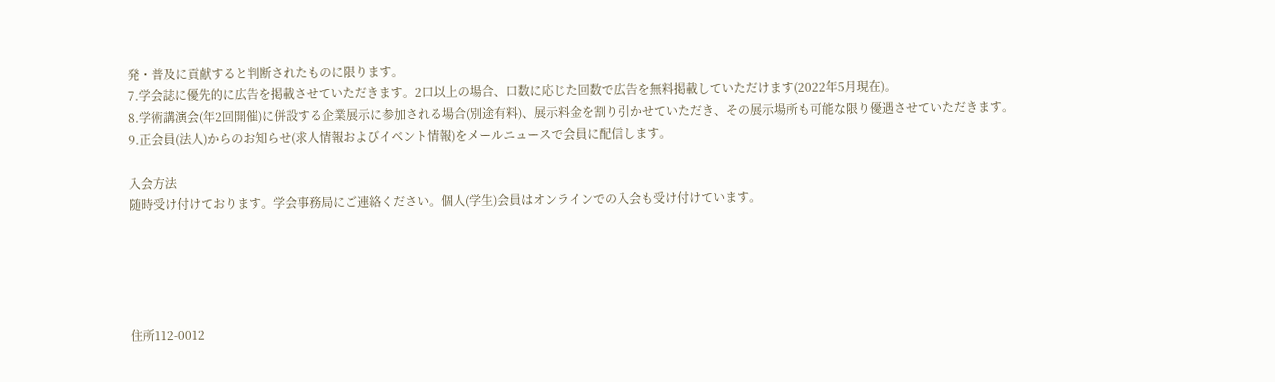発・普及に貢献すると判断されたものに限ります。
7.学会誌に優先的に広告を掲載させていただきます。2口以上の場合、口数に応じた回数で広告を無料掲載していただけます(2022年5月現在)。
8.学術講演会(年2回開催)に併設する企業展示に参加される場合(別途有料)、展示料金を割り引かせていただき、その展示場所も可能な限り優遇させていただきます。
9.正会員(法人)からのお知らせ(求人情報およびイベント情報)をメールニュースで会員に配信します。

入会方法
随時受け付けております。学会事務局にご連絡ください。個人(学生)会員はオンラインでの入会も受け付けています。





住所112-0012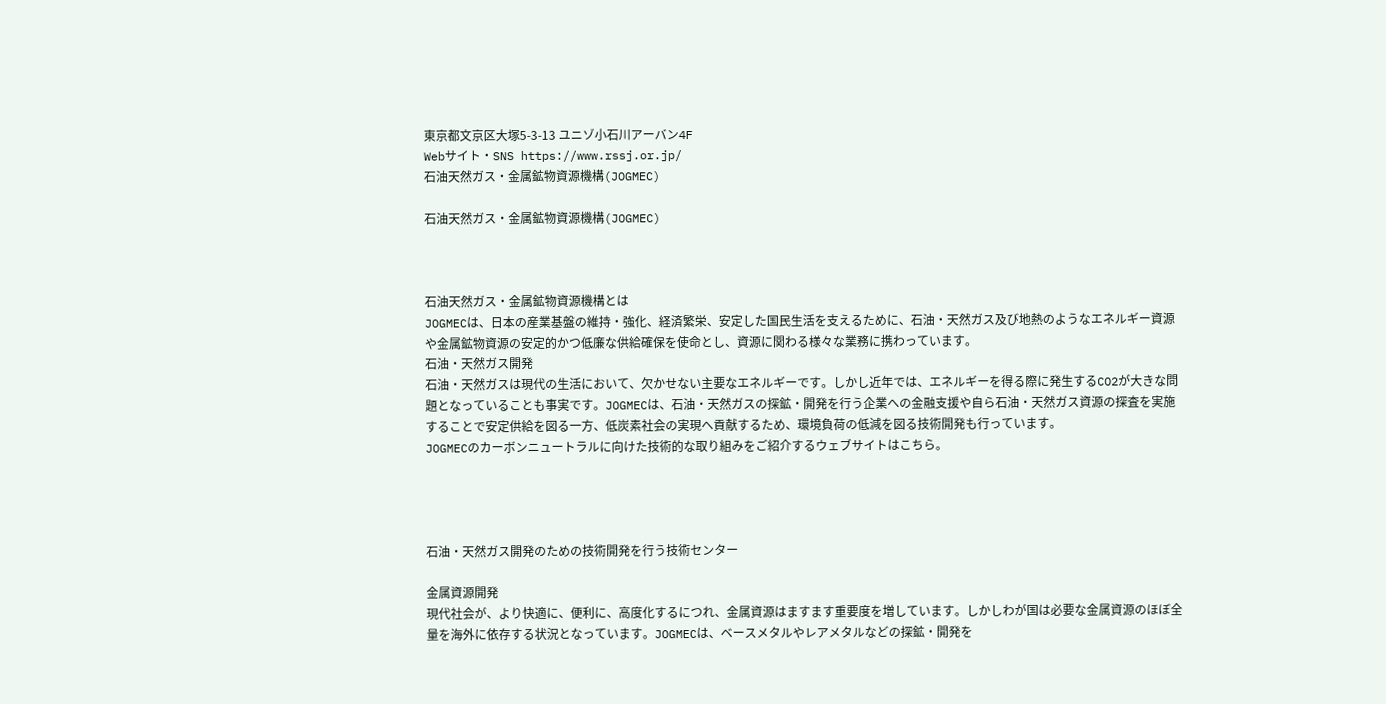東京都文京区大塚5-3-13 ユニゾ小石川アーバン4F
Webサイト・SNS https://www.rssj.or.jp/
石油天然ガス・金属鉱物資源機構(JOGMEC)

石油天然ガス・金属鉱物資源機構(JOGMEC)



石油天然ガス・金属鉱物資源機構とは
JOGMECは、日本の産業基盤の維持・強化、経済繁栄、安定した国民生活を支えるために、石油・天然ガス及び地熱のようなエネルギー資源や金属鉱物資源の安定的かつ低廉な供給確保を使命とし、資源に関わる様々な業務に携わっています。
石油・天然ガス開発
石油・天然ガスは現代の生活において、欠かせない主要なエネルギーです。しかし近年では、エネルギーを得る際に発生するCO2が大きな問題となっていることも事実です。JOGMECは、石油・天然ガスの探鉱・開発を行う企業への金融支援や自ら石油・天然ガス資源の探査を実施することで安定供給を図る一方、低炭素社会の実現へ貢献するため、環境負荷の低減を図る技術開発も行っています。
JOGMECのカーボンニュートラルに向けた技術的な取り組みをご紹介するウェブサイトはこちら。




石油・天然ガス開発のための技術開発を行う技術センター

金属資源開発
現代社会が、より快適に、便利に、高度化するにつれ、金属資源はますます重要度を増しています。しかしわが国は必要な金属資源のほぼ全量を海外に依存する状況となっています。JOGMECは、ベースメタルやレアメタルなどの探鉱・開発を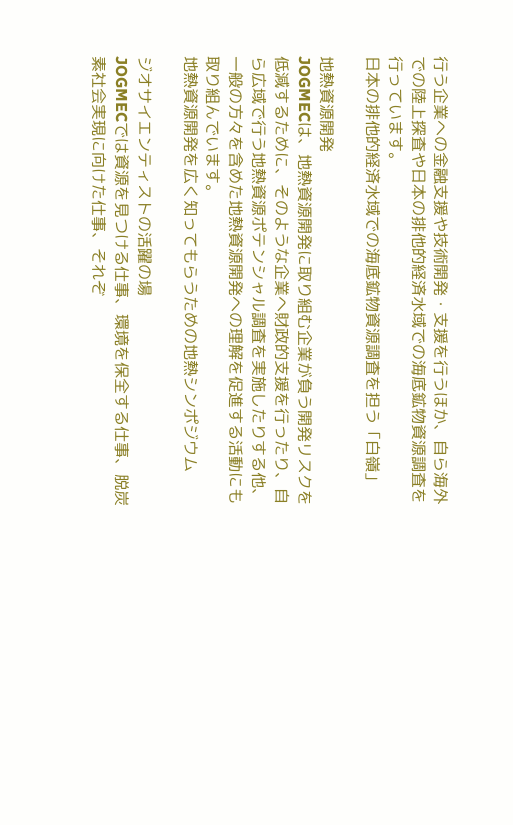行う企業への金融支援や技術開発・支援を行うほか、自ら海外での陸上探査や日本の排他的経済水域での海底鉱物資源調査を行っています。
日本の排他的経済水域での海底鉱物資源調査を担う「白嶺」

地熱資源開発
JOGMECは、地熱資源開発に取り組む企業が負う開発リスクを低減するために、そのような企業へ財政的支援を行ったり、自ら広域で行う地熱資源ポテンシャル調査を実施したりする他、一般の方々を含めた地熱資源開発への理解を促進する活動にも取り組んでいます。
地熱資源開発を広く知ってもらうための地熱シンポジウム

ジオサイエンティストの活躍の場
JOGMECでは資源を見つける仕事、環境を保全する仕事、脱炭素社会実現に向けた仕事、それぞ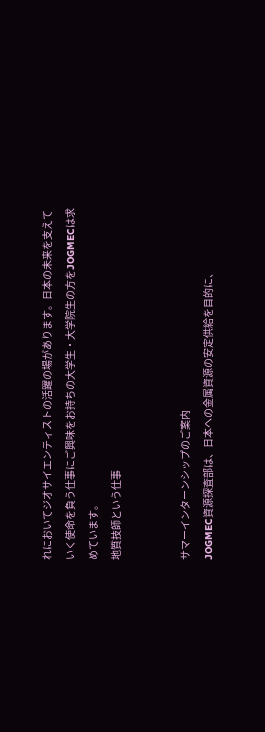れにおいてジオサイエンティストの活躍の場があります。日本の未来を支えていく使命を負う仕事にご興味をお持ちの大学生・大学院生の方をJOGMECは求めています。
地質技師という仕事


サマーインターンシップのご案内
JOGMEC資源探査部は、日本への金属資源の安定供給を目的に、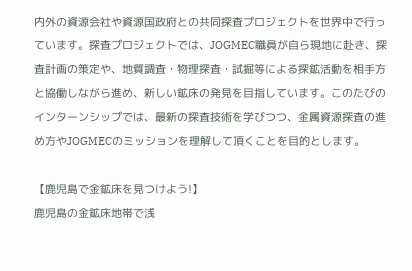内外の資源会社や資源国政府との共同探査プロジェクトを世界中で行っています。探査プロジェクトでは、JOGMEC職員が自ら現地に赴き、探査計画の策定や、地質調査・物理探査・試掘等による探鉱活動を相手方と協働しながら進め、新しい鉱床の発見を目指しています。このたびのインターンシップでは、最新の探査技術を学びつつ、金属資源探査の進め方やJOGMECのミッションを理解して頂くことを目的とします。

【鹿児島で金鉱床を見つけよう!】
鹿児島の金鉱床地帯で浅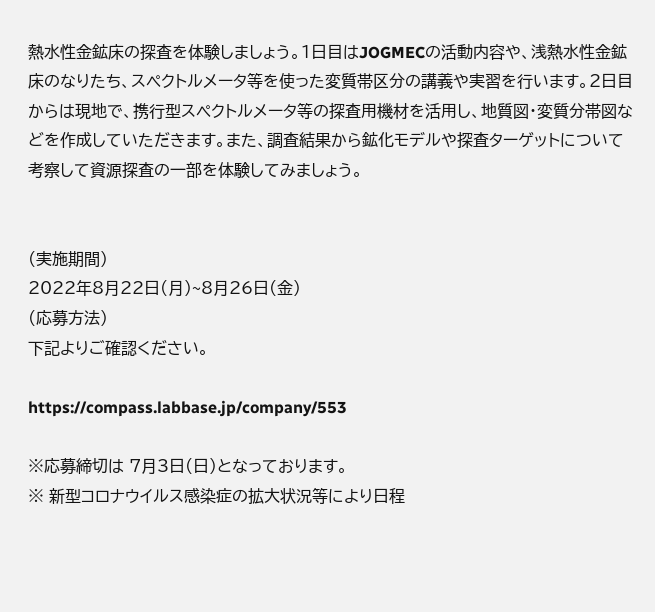熱水性金鉱床の探査を体験しましょう。1日目はJOGMECの活動内容や、浅熱水性金鉱床のなりたち、スペクトルメータ等を使った変質帯区分の講義や実習を行います。2日目からは現地で、携行型スペクトルメータ等の探査用機材を活用し、地質図・変質分帯図などを作成していただきます。また、調査結果から鉱化モデルや探査ターゲットについて考察して資源探査の一部を体験してみましょう。


(実施期間)
2022年8月22日(月)~8月26日(金)
(応募方法)
下記よりご確認ください。

https://compass.labbase.jp/company/553

※応募締切は 7月3日(日)となっております。
※ 新型コロナウイルス感染症の拡大状況等により日程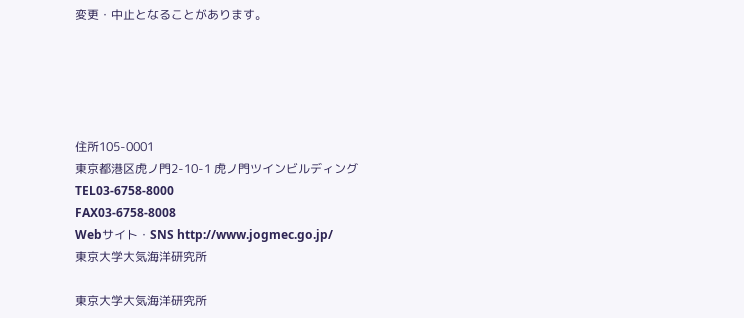変更・中止となることがあります。





住所105-0001
東京都港区虎ノ門2-10-1 虎ノ門ツインビルディング
TEL03-6758-8000
FAX03-6758-8008
Webサイト・SNS http://www.jogmec.go.jp/
東京大学大気海洋研究所

東京大学大気海洋研究所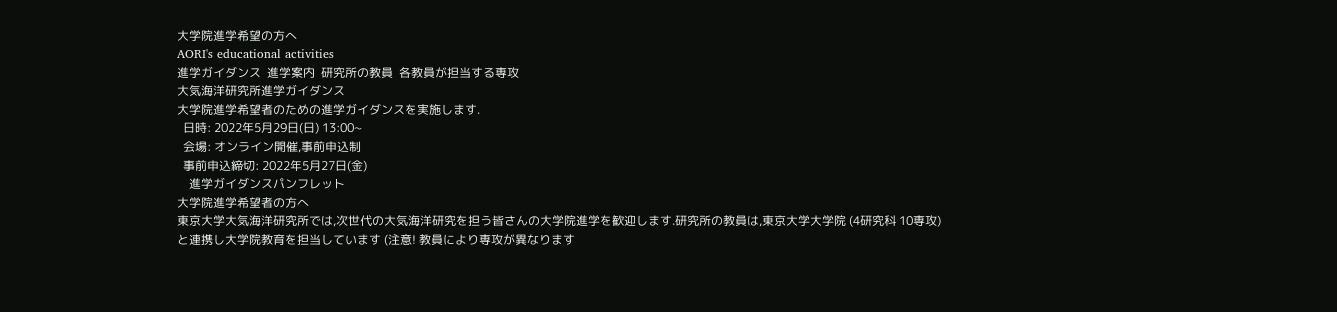大学院進学希望の方へ
AORI's educational activities
進学ガイダンス  進学案内  研究所の教員  各教員が担当する専攻
大気海洋研究所進学ガイダンス
大学院進学希望者のための進学ガイダンスを実施します.
  日時: 2022年5月29日(日) 13:00~
  会場: オンライン開催,事前申込制
  事前申込締切: 2022年5月27日(金)
    進学ガイダンスパンフレット
大学院進学希望者の方へ
東京大学大気海洋研究所では,次世代の大気海洋研究を担う皆さんの大学院進学を歓迎します.研究所の教員は,東京大学大学院 (4研究科 10専攻) と連携し大学院教育を担当しています (注意! 教員により専攻が異なります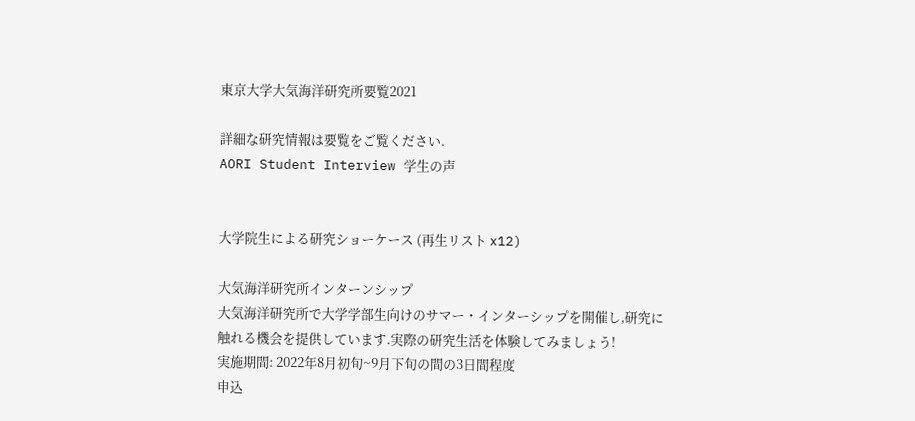東京大学大気海洋研究所要覧2021

詳細な研究情報は要覧をご覧ください.
AORI Student Interview 学生の声


大学院生による研究ショーケース (再生リスト x12)

大気海洋研究所インターンシップ
大気海洋研究所で大学学部生向けのサマー・インターシップを開催し,研究に触れる機会を提供しています.実際の研究生活を体験してみましょう!
実施期間: 2022年8月初旬~9月下旬の間の3日間程度
申込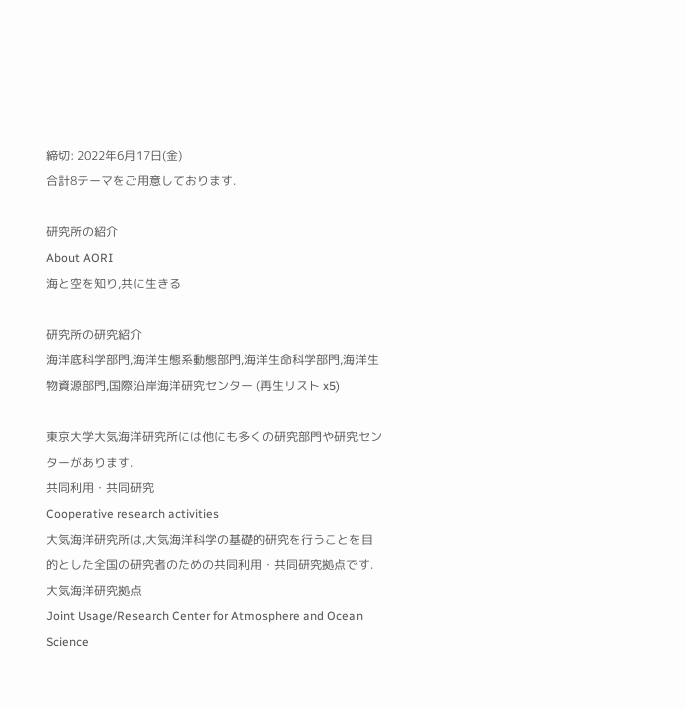締切: 2022年6月17日(金)
合計8テーマをご用意しております.

研究所の紹介
About AORI
海と空を知り,共に生きる

研究所の研究紹介
海洋底科学部門,海洋生態系動態部門,海洋生命科学部門,海洋生物資源部門,国際沿岸海洋研究センター (再生リスト x5)

東京大学大気海洋研究所には他にも多くの研究部門や研究センターがあります.
共同利用・共同研究
Cooperative research activities
大気海洋研究所は,大気海洋科学の基礎的研究を行うことを目的とした全国の研究者のための共同利用・共同研究拠点です.
大気海洋研究拠点
Joint Usage/Research Center for Atmosphere and Ocean Science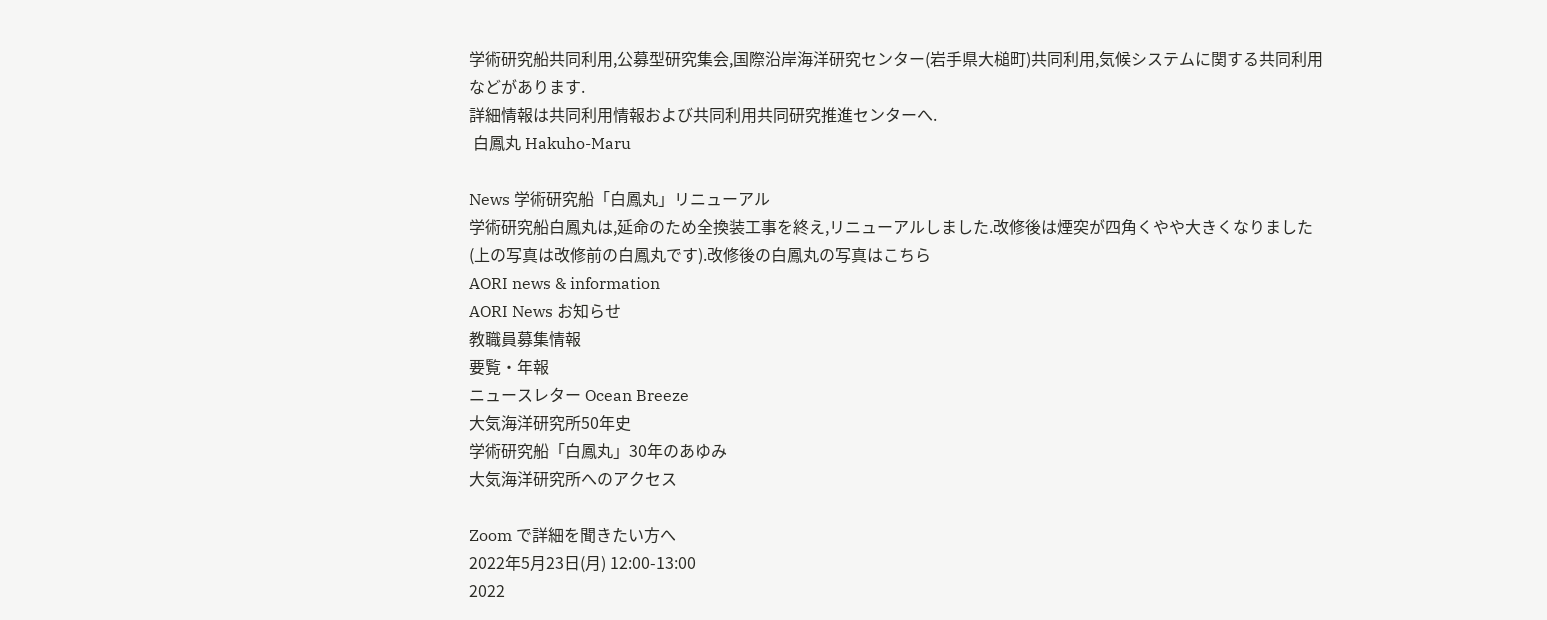学術研究船共同利用,公募型研究集会,国際沿岸海洋研究センター(岩手県大槌町)共同利用,気候システムに関する共同利用などがあります.
詳細情報は共同利用情報および共同利用共同研究推進センターへ.
 白鳳丸 Hakuho-Maru

News 学術研究船「白鳳丸」リニューアル
学術研究船白鳳丸は,延命のため全換装工事を終え,リニューアルしました.改修後は煙突が四角くやや大きくなりました(上の写真は改修前の白鳳丸です).改修後の白鳳丸の写真はこちら
AORI news & information
AORI News お知らせ
教職員募集情報
要覧・年報
ニュースレター Ocean Breeze
大気海洋研究所50年史
学術研究船「白鳳丸」30年のあゆみ
大気海洋研究所へのアクセス

Zoom で詳細を聞きたい方へ
2022年5月23日(月) 12:00-13:00
2022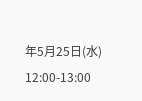年5月25日(水) 12:00-13:00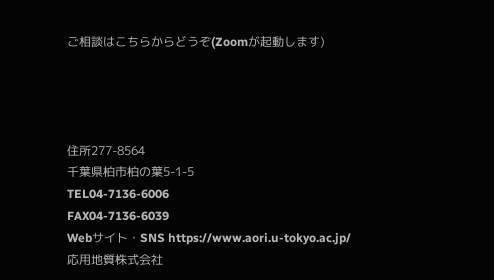ご相談はこちらからどうぞ(Zoomが起動します)




住所277-8564
千葉県柏市柏の葉5-1-5
TEL04-7136-6006
FAX04-7136-6039
Webサイト・SNS https://www.aori.u-tokyo.ac.jp/
応用地質株式会社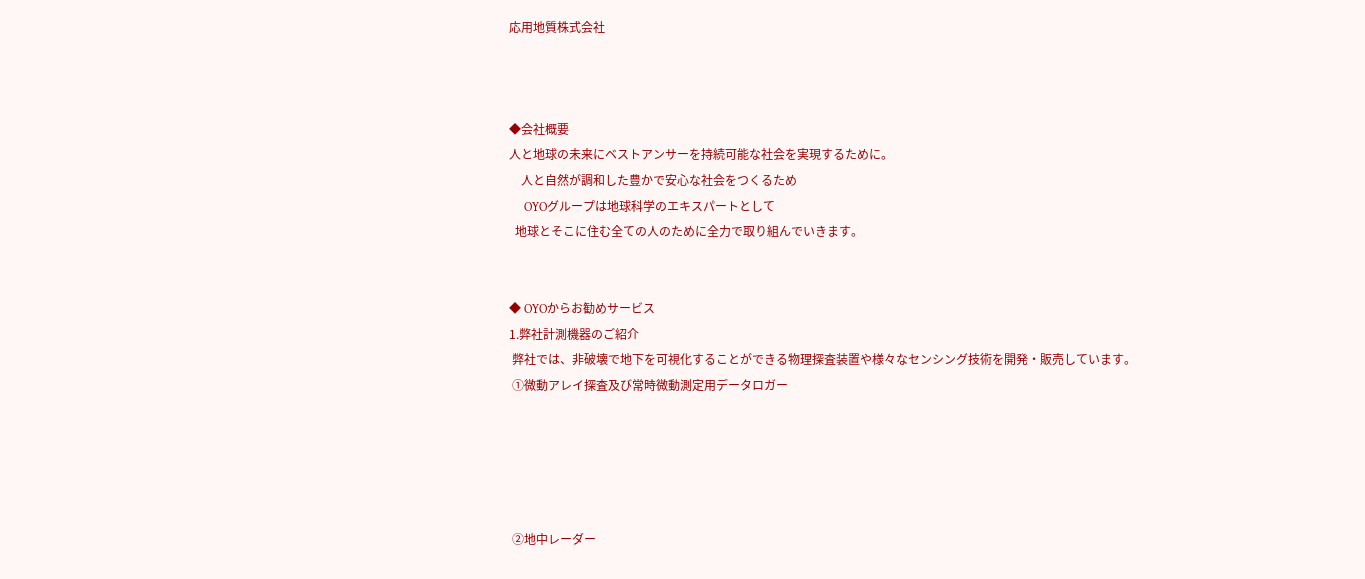応用地質株式会社



◆会社概要
人と地球の未来にベストアンサーを持続可能な社会を実現するために。
    人と自然が調和した豊かで安心な社会をつくるため
     OYOグループは地球科学のエキスパートとして
  地球とそこに住む全ての人のために全力で取り組んでいきます。


◆ OYOからお勧めサービス
1.弊社計測機器のご紹介
 弊社では、非破壊で地下を可視化することができる物理探査装置や様々なセンシング技術を開発・販売しています。
 ①微動アレイ探査及び常時微動測定用データロガー





 ➁地中レーダー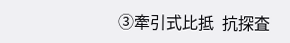➂牽引式比抵  抗探査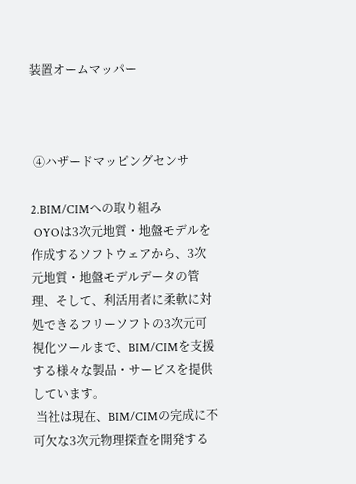装置オームマッパー



 ➃ハザードマッピングセンサ

2.BIM/CIMへの取り組み
 OYOは3次元地質・地盤モデルを作成するソフトウェアから、3次元地質・地盤モデルデータの管理、そして、利活用者に柔軟に対処できるフリーソフトの3次元可視化ツールまで、BIM/CIMを支援する様々な製品・サービスを提供しています。
 当社は現在、BIM/CIMの完成に不可欠な3次元物理探査を開発する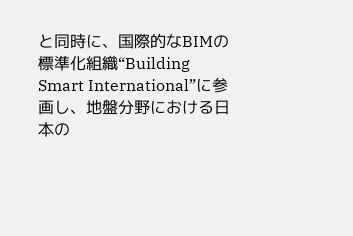と同時に、国際的なBIMの標準化組織“Building Smart International”に参画し、地盤分野における日本の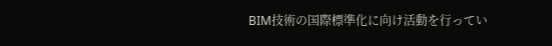BIM技術の国際標準化に向け活動を行ってい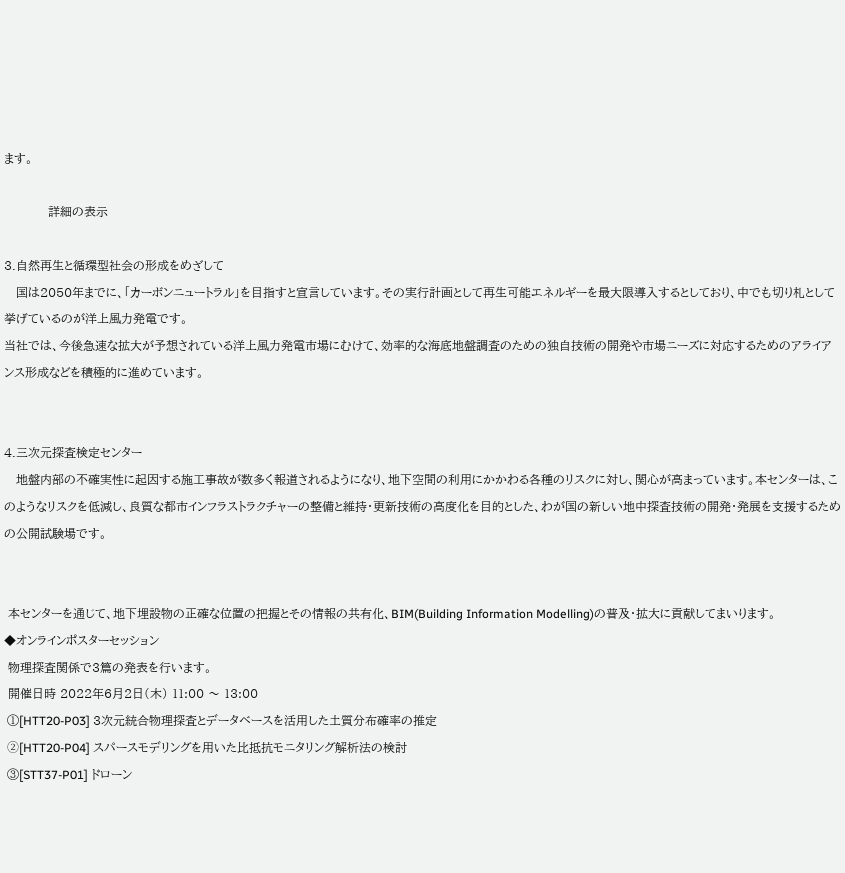ます。

           詳細の表示

3.自然再生と循環型社会の形成をめざして
   国は2050年までに、「カーボンニュートラル」を目指すと宣言しています。その実行計画として再生可能エネルギーを最大限導入するとしており、中でも切り札として挙げているのが洋上風力発電です。
当社では、今後急速な拡大が予想されている洋上風力発電市場にむけて、効率的な海底地盤調査のための独自技術の開発や市場ニーズに対応するためのアライアンス形成などを積極的に進めています。


4.三次元探査検定センター
   地盤内部の不確実性に起因する施工事故が数多く報道されるようになり、地下空間の利用にかかわる各種のリスクに対し、関心が高まっています。本センターは、このようなリスクを低減し、良質な都市インフラストラクチャーの整備と維持・更新技術の高度化を目的とした、わが国の新しい地中探査技術の開発・発展を支援するための公開試験場です。


 本センターを通じて、地下埋設物の正確な位置の把握とその情報の共有化、BIM(Building Information Modelling)の普及・拡大に貢献してまいります。
◆オンラインポスターセッション
 物理探査関係で3篇の発表を行います。
 開催日時 2022年6月2日(木) 11:00 〜 13:00
 ①[HTT20-P03] 3次元統合物理探査とデータベースを活用した土質分布確率の推定
 ➁[HTT20-P04] スパースモデリングを用いた比抵抗モニタリング解析法の検討
 ③[STT37-P01] ドローン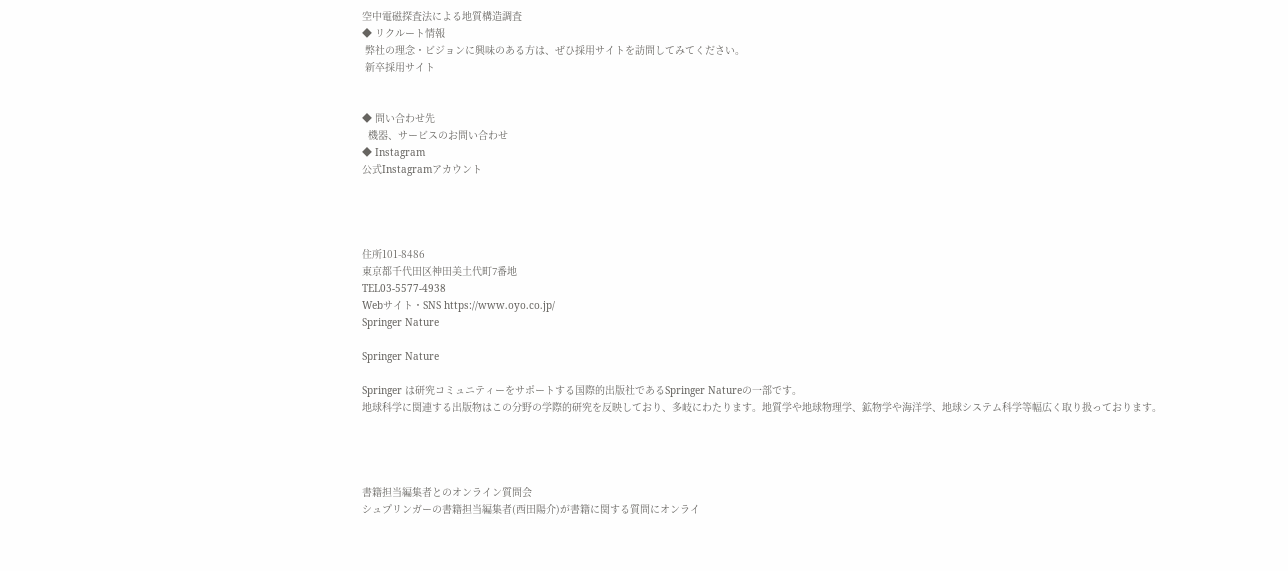空中電磁探査法による地質構造調査
◆ リクルート情報
 弊社の理念・ビジョンに興味のある方は、ぜひ採用サイトを訪問してみてください。
 新卒採用サイト


◆ 問い合わせ先
  機器、サービスのお問い合わせ
◆ Instagram
公式Instagramアカウント




住所101-8486
東京都千代田区神田美土代町7番地
TEL03-5577-4938
Webサイト・SNS https://www.oyo.co.jp/
Springer Nature

Springer Nature

Springer は研究コミュニティーをサポートする国際的出版社であるSpringer Natureの一部です。
地球科学に関連する出版物はこの分野の学際的研究を反映しており、多岐にわたります。地質学や地球物理学、鉱物学や海洋学、地球システム科学等幅広く取り扱っております。




書籍担当編集者とのオンライン質問会
シュプリンガーの書籍担当編集者(西田陽介)が書籍に関する質問にオンライ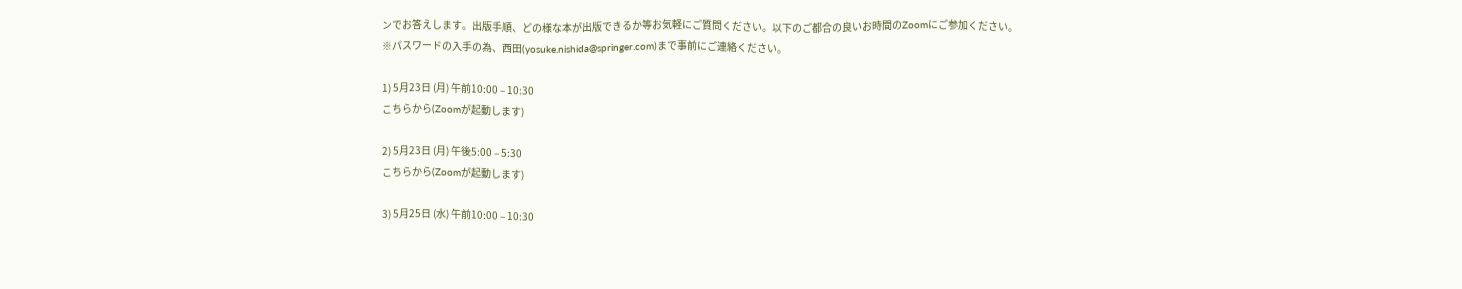ンでお答えします。出版手順、どの様な本が出版できるか等お気軽にご質問ください。以下のご都合の良いお時間のZoomにご参加ください。
※パスワードの入手の為、西田(yosuke.nishida@springer.com)まで事前にご連絡ください。

1) 5月23日 (月) 午前10:00 – 10:30
こちらから(Zoomが起動します)

2) 5月23日 (月) 午後5:00 – 5:30
こちらから(Zoomが起動します)

3) 5月25日 (水) 午前10:00 – 10:30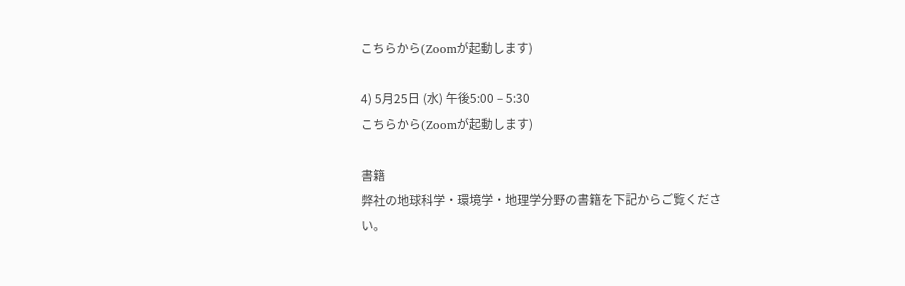こちらから(Zoomが起動します)

4) 5月25日 (水) 午後5:00 – 5:30
こちらから(Zoomが起動します)

書籍
弊社の地球科学・環境学・地理学分野の書籍を下記からご覧ください。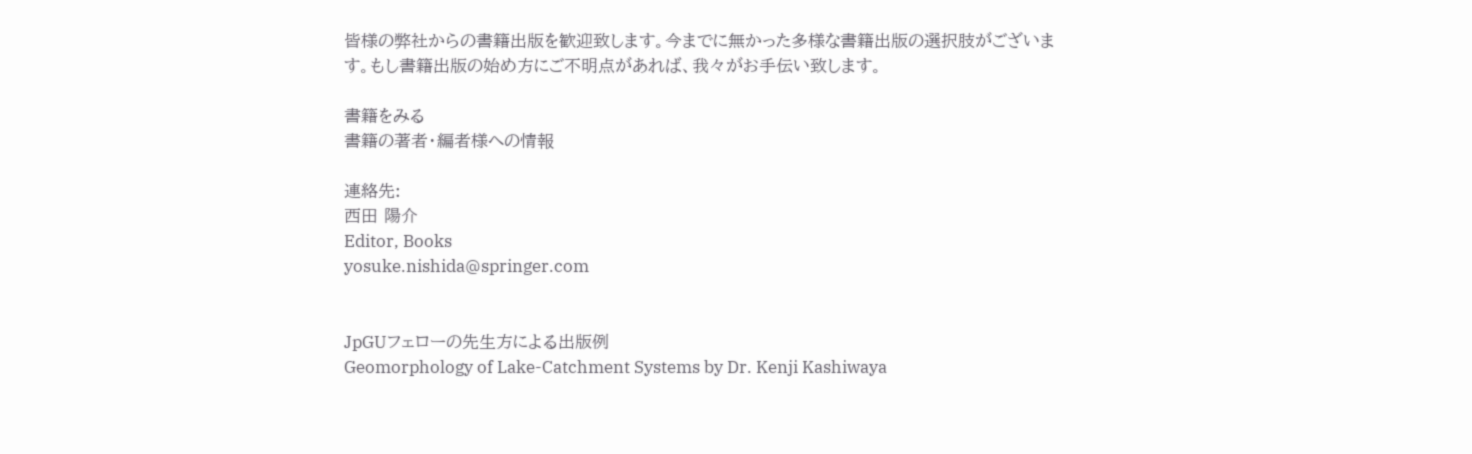皆様の弊社からの書籍出版を歓迎致します。今までに無かった多様な書籍出版の選択肢がございます。もし書籍出版の始め方にご不明点があれば、我々がお手伝い致します。

書籍をみる
書籍の著者・編者様への情報

連絡先:
西田 陽介
Editor, Books
yosuke.nishida@springer.com


JpGUフェローの先生方による出版例
Geomorphology of Lake-Catchment Systems by Dr. Kenji Kashiwaya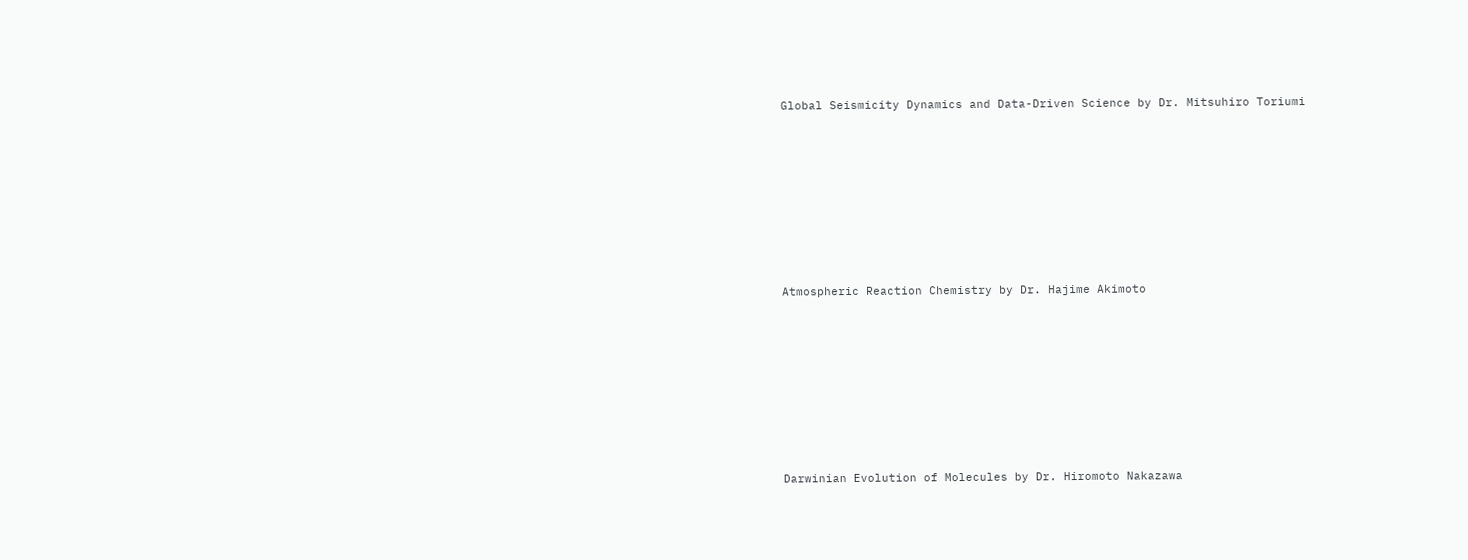Global Seismicity Dynamics and Data-Driven Science by Dr. Mitsuhiro Toriumi









Atmospheric Reaction Chemistry by Dr. Hajime Akimoto









Darwinian Evolution of Molecules by Dr. Hiromoto Nakazawa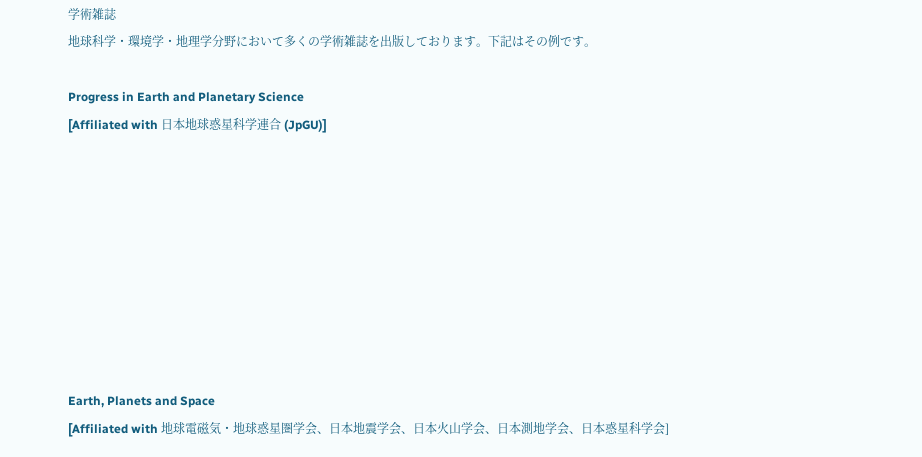学術雑誌
地球科学・環境学・地理学分野において多くの学術雑誌を出版しております。下記はその例です。

Progress in Earth and Planetary Science
[Affiliated with 日本地球惑星科学連合 (JpGU)]









Earth, Planets and Space
[Affiliated with 地球電磁気・地球惑星圏学会、日本地震学会、日本火山学会、日本測地学会、日本惑星科学会]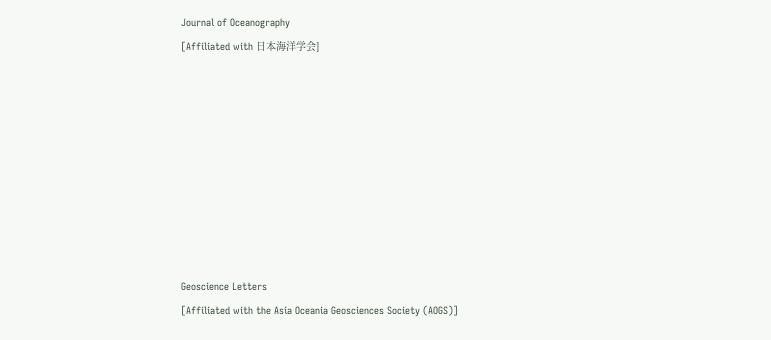Journal of Oceanography
[Affiliated with 日本海洋学会]









Geoscience Letters
[Affiliated with the Asia Oceania Geosciences Society (AOGS)]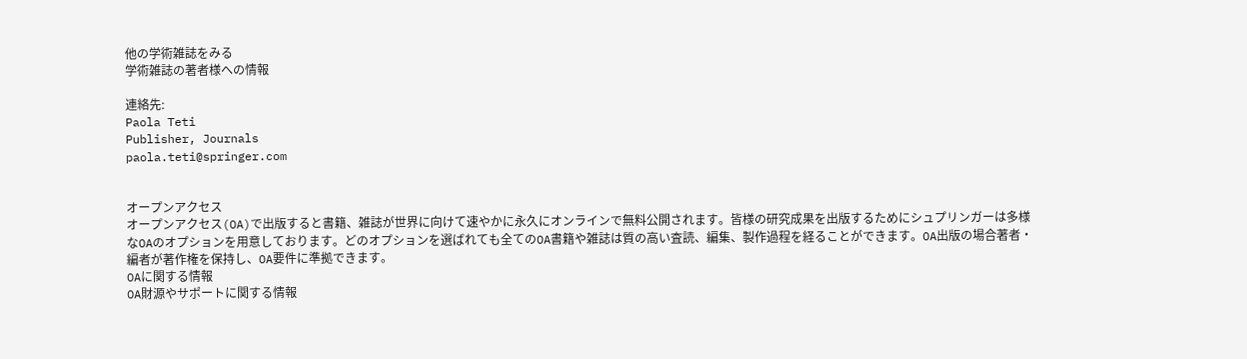他の学術雑誌をみる
学術雑誌の著者様への情報

連絡先:
Paola Teti
Publisher, Journals
paola.teti@springer.com


オープンアクセス
オープンアクセス(OA)で出版すると書籍、雑誌が世界に向けて速やかに永久にオンラインで無料公開されます。皆様の研究成果を出版するためにシュプリンガーは多様なOAのオプションを用意しております。どのオプションを選ばれても全てのOA書籍や雑誌は質の高い査読、編集、製作過程を経ることができます。OA出版の場合著者・編者が著作権を保持し、OA要件に準拠できます。
OAに関する情報
OA財源やサポートに関する情報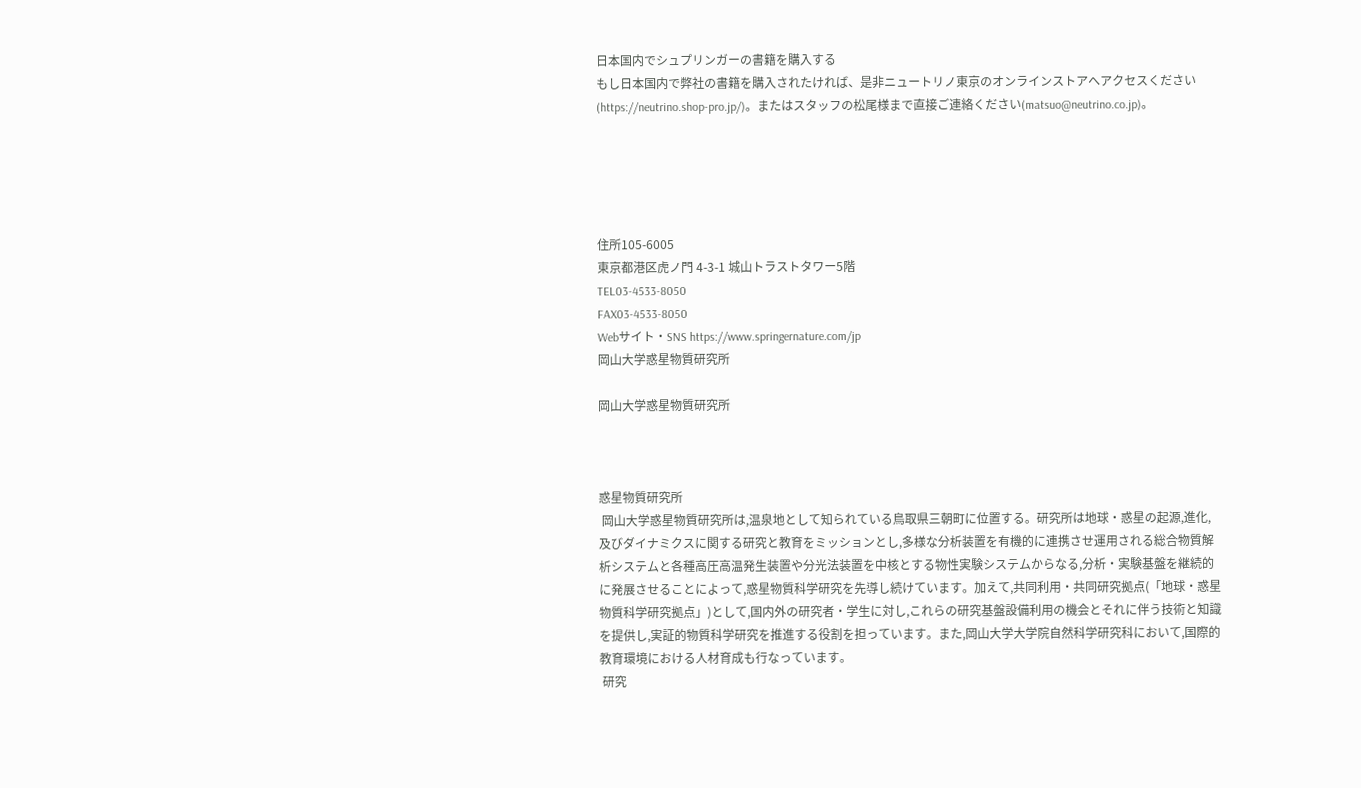日本国内でシュプリンガーの書籍を購入する
もし日本国内で弊社の書籍を購入されたければ、是非ニュートリノ東京のオンラインストアへアクセスください(https://neutrino.shop-pro.jp/)。またはスタッフの松尾様まで直接ご連絡ください(matsuo@neutrino.co.jp)。





住所105-6005
東京都港区虎ノ門 4-3-1 城山トラストタワー5階
TEL03-4533-8050
FAX03-4533-8050
Webサイト・SNS https://www.springernature.com/jp
岡山大学惑星物質研究所

岡山大学惑星物質研究所



惑星物質研究所
 岡山大学惑星物質研究所は,温泉地として知られている鳥取県三朝町に位置する。研究所は地球・惑星の起源,進化,及びダイナミクスに関する研究と教育をミッションとし,多様な分析装置を有機的に連携させ運用される総合物質解析システムと各種高圧高温発生装置や分光法装置を中核とする物性実験システムからなる,分析・実験基盤を継続的に発展させることによって,惑星物質科学研究を先導し続けています。加えて,共同利用・共同研究拠点(「地球・惑星物質科学研究拠点」)として,国内外の研究者・学生に対し,これらの研究基盤設備利用の機会とそれに伴う技術と知識を提供し,実証的物質科学研究を推進する役割を担っています。また,岡山大学大学院自然科学研究科において,国際的教育環境における人材育成も行なっています。
 研究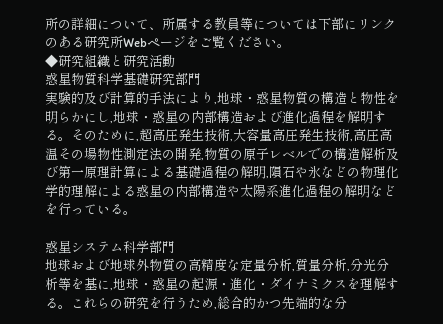所の詳細について、所属する教員等については下部にリンクのある研究所Webページをご覧ください。
◆研究組織と研究活動
惑星物質科学基礎研究部門
実験的及び計算的手法により,地球・惑星物質の構造と物性を明らかにし,地球・惑星の内部構造および進化過程を解明する。そのために,超高圧発生技術,大容量高圧発生技術,高圧高温その場物性測定法の開発,物質の原子レベルでの構造解析及び第一原理計算による基礎過程の解明,隕石や氷などの物理化学的理解による惑星の内部構造や太陽系進化過程の解明などを行っている。

惑星システム科学部門
地球および地球外物質の高精度な定量分析,質量分析,分光分析等を基に,地球・惑星の起源・進化・ダイナミクスを理解する。これらの研究を行うため,総合的かつ先端的な分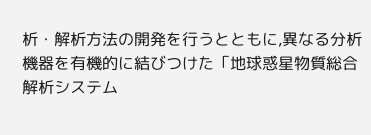析・解析方法の開発を行うとともに,異なる分析機器を有機的に結びつけた「地球惑星物質総合解析システム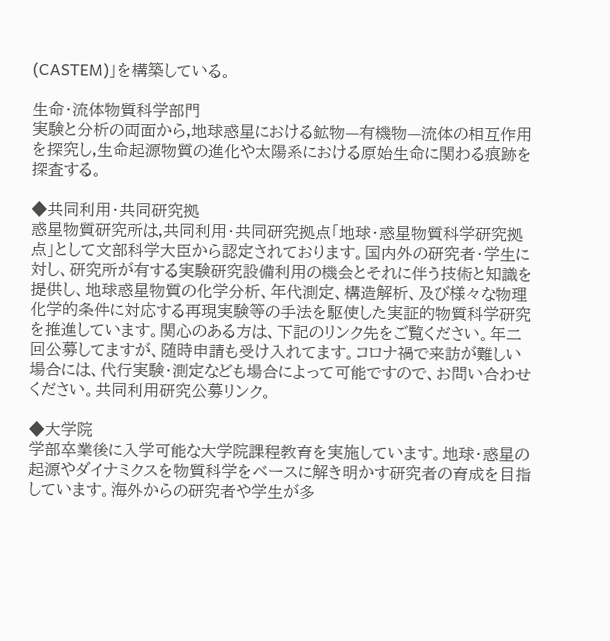(CASTEM)」を構築している。

生命・流体物質科学部門
実験と分析の両面から,地球惑星における鉱物—有機物—流体の相互作用を探究し,生命起源物質の進化や太陽系における原始生命に関わる痕跡を探査する。

◆共同利用・共同研究拠
惑星物質研究所は,共同利用・共同研究拠点「地球・惑星物質科学研究拠点」として文部科学大臣から認定されております。国内外の研究者・学生に対し、研究所が有する実験研究設備利用の機会とそれに伴う技術と知識を提供し、地球惑星物質の化学分析、年代測定、構造解析、及び様々な物理化学的条件に対応する再現実験等の手法を駆使した実証的物質科学研究を推進しています。関心のある方は、下記のリンク先をご覧ください。年二回公募してますが、随時申請も受け入れてます。コロナ禍で来訪が難しい場合には、代行実験・測定なども場合によって可能ですので、お問い合わせください。共同利用研究公募リンク。

◆大学院
学部卒業後に入学可能な大学院課程教育を実施しています。地球・惑星の起源やダイナミクスを物質科学をベースに解き明かす研究者の育成を目指しています。海外からの研究者や学生が多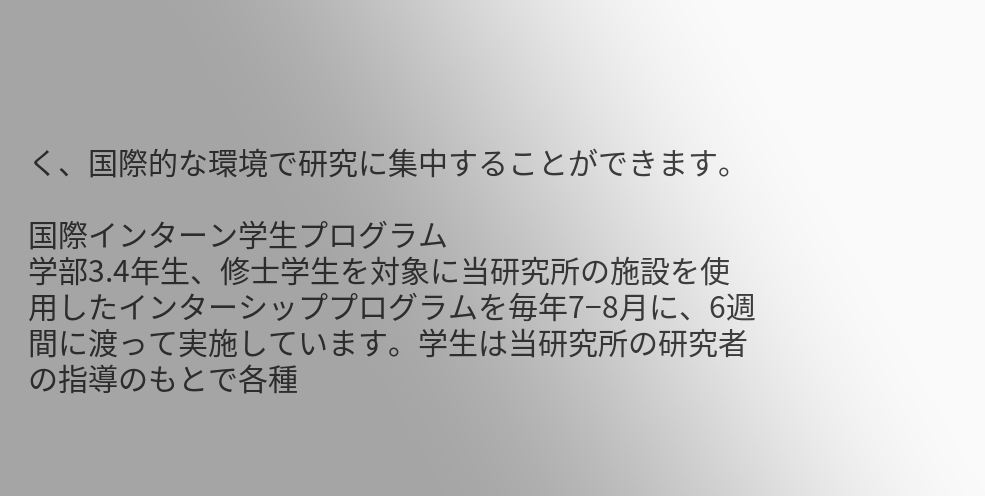く、国際的な環境で研究に集中することができます。

国際インターン学生プログラム
学部3.4年生、修士学生を対象に当研究所の施設を使用したインターシッププログラムを毎年7−8月に、6週間に渡って実施しています。学生は当研究所の研究者の指導のもとで各種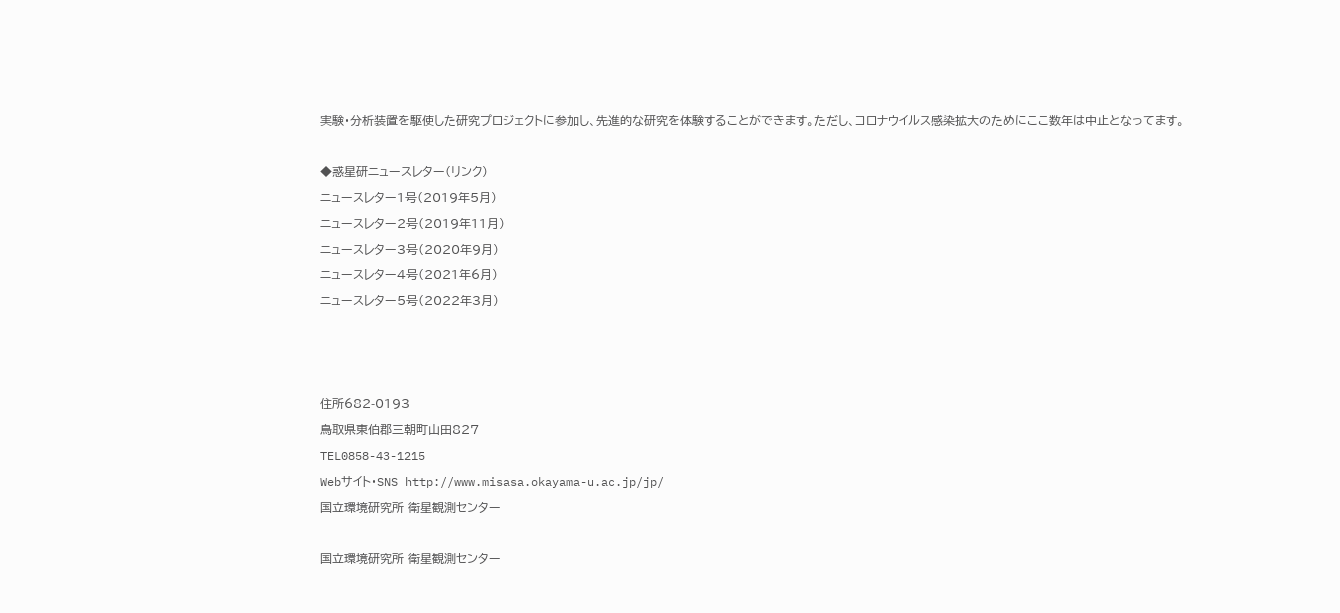実験・分析装置を駆使した研究プロジェクトに参加し、先進的な研究を体験することができます。ただし、コロナウイルス感染拡大のためにここ数年は中止となってます。

◆惑星研ニュースレター(リンク)
ニュースレター1号(2019年5月)
ニュースレター2号(2019年11月)
ニュースレター3号(2020年9月)
ニュースレター4号(2021年6月)
ニュースレター5号(2022年3月)



住所682-0193
鳥取県東伯郡三朝町山田827
TEL0858-43-1215
Webサイト・SNS http://www.misasa.okayama-u.ac.jp/jp/
国立環境研究所 衛星観測センター

国立環境研究所 衛星観測センター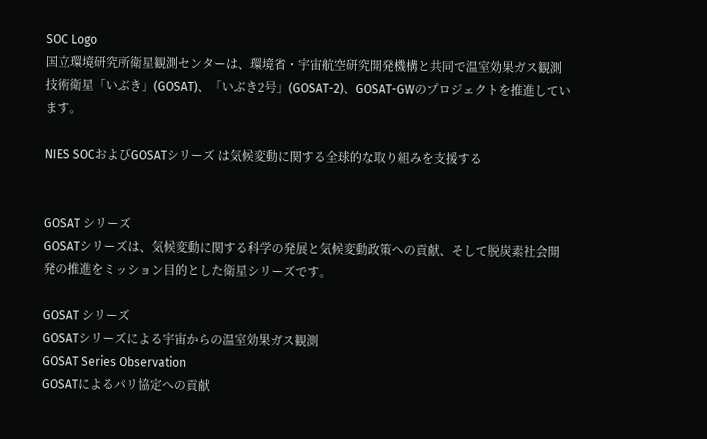SOC Logo
国立環境研究所衛星観測センターは、環境省・宇宙航空研究開発機構と共同で温室効果ガス観測技術衛星「いぶき」(GOSAT)、「いぶき2号」(GOSAT-2)、GOSAT-GWのプロジェクトを推進しています。

NIES SOCおよびGOSATシリーズ は気候変動に関する全球的な取り組みを支援する


GOSAT シリーズ
GOSATシリーズは、気候変動に関する科学の発展と気候変動政策への貢献、そして脱炭素社会開発の推進をミッション目的とした衛星シリーズです。

GOSAT シリーズ
GOSATシリーズによる宇宙からの温室効果ガス観測
GOSAT Series Observation
GOSATによるパリ協定への貢献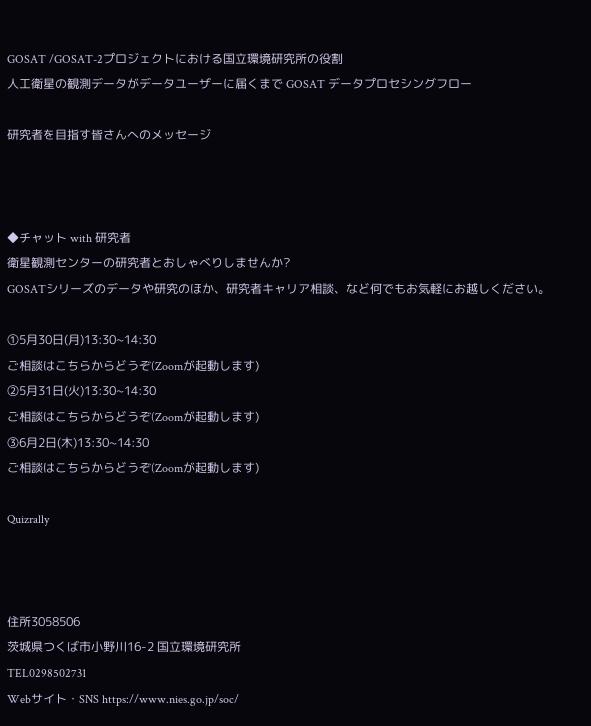GOSAT /GOSAT-2プロジェクトにおける国立環境研究所の役割
人工衛星の観測データがデータユーザーに届くまで GOSAT データプロセシングフロー

研究者を目指す皆さんへのメッセージ



◆チャット with 研究者
衛星観測センターの研究者とおしゃべりしませんか?
GOSATシリーズのデータや研究のほか、研究者キャリア相談、など何でもお気軽にお越しください。

①5月30日(月)13:30~14:30
ご相談はこちらからどうぞ(Zoomが起動します)
②5月31日(火)13:30~14:30
ご相談はこちらからどうぞ(Zoomが起動します)
③6月2日(木)13:30~14:30
ご相談はこちらからどうぞ(Zoomが起動します)

Quizrally



住所3058506
茨城県つくば市小野川16-2 国立環境研究所
TEL0298502731
Webサイト・SNS https://www.nies.go.jp/soc/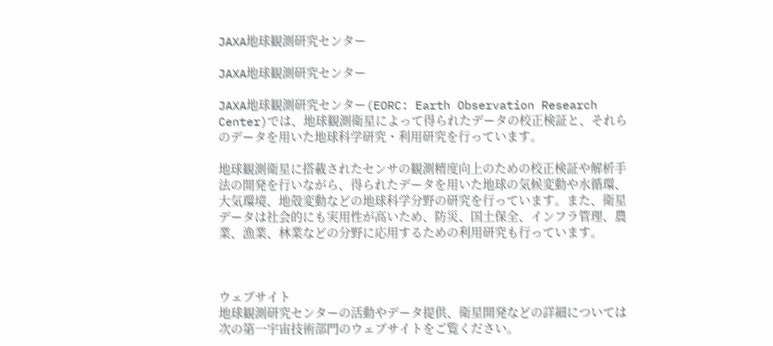JAXA地球観測研究センター

JAXA地球観測研究センター

JAXA地球観測研究センター(EORC: Earth Observation Research Center)では、地球観測衛星によって得られたデータの校正検証と、それらのデータを用いた地球科学研究・利用研究を行っています。

地球観測衛星に搭載されたセンサの観測精度向上のための校正検証や解析手法の開発を行いながら、得られたデータを用いた地球の気候変動や水循環、大気環境、地殻変動などの地球科学分野の研究を行っています。また、衛星データは社会的にも実用性が高いため、防災、国土保全、インフラ管理、農業、漁業、林業などの分野に応用するための利用研究も行っています。



ウェブサイト
地球観測研究センターの活動やデータ提供、衛星開発などの詳細については次の第一宇宙技術部門のウェブサイトをご覧ください。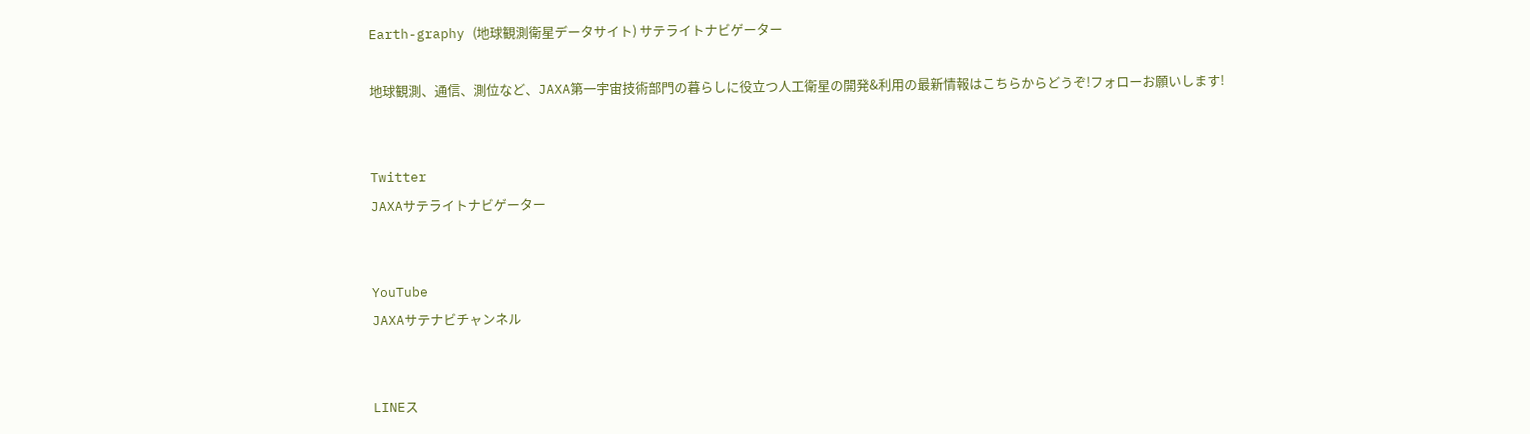Earth-graphy (地球観測衛星データサイト) サテライトナビゲーター

地球観測、通信、測位など、JAXA第一宇宙技術部門の暮らしに役立つ人工衛星の開発&利用の最新情報はこちらからどうぞ!フォローお願いします!


Twitter
JAXAサテライトナビゲーター


YouTube
JAXAサテナビチャンネル


LINEス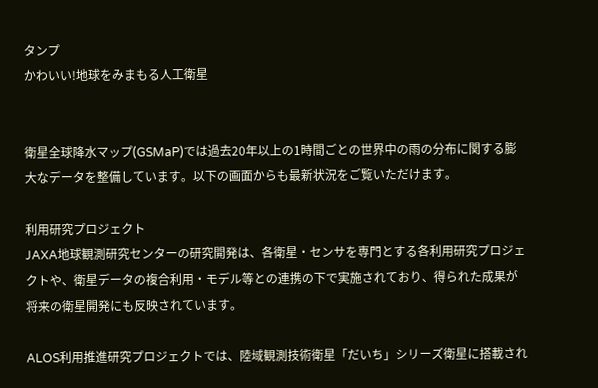タンプ
かわいい!地球をみまもる人工衛星


衛星全球降水マップ(GSMaP)では過去20年以上の1時間ごとの世界中の雨の分布に関する膨大なデータを整備しています。以下の画面からも最新状況をご覧いただけます。

利用研究プロジェクト
JAXA地球観測研究センターの研究開発は、各衛星・センサを専門とする各利用研究プロジェクトや、衛星データの複合利用・モデル等との連携の下で実施されており、得られた成果が将来の衛星開発にも反映されています。

ALOS利用推進研究プロジェクトでは、陸域観測技術衛星「だいち」シリーズ衛星に搭載され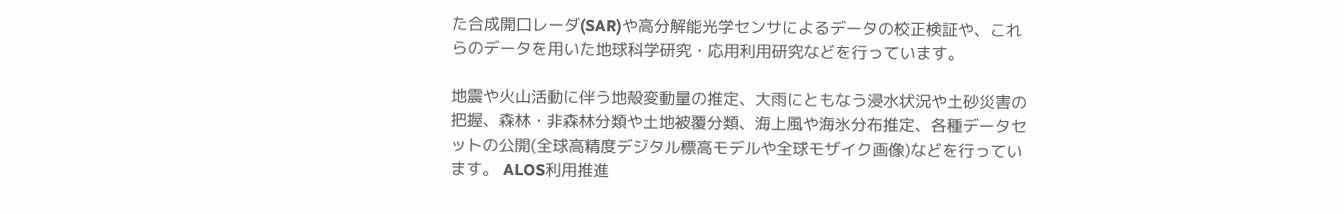た合成開口レーダ(SAR)や高分解能光学センサによるデータの校正検証や、これらのデータを用いた地球科学研究・応用利用研究などを行っています。

地震や火山活動に伴う地殻変動量の推定、大雨にともなう浸水状況や土砂災害の把握、森林・非森林分類や土地被覆分類、海上風や海氷分布推定、各種データセットの公開(全球高精度デジタル標高モデルや全球モザイク画像)などを行っています。 ALOS利用推進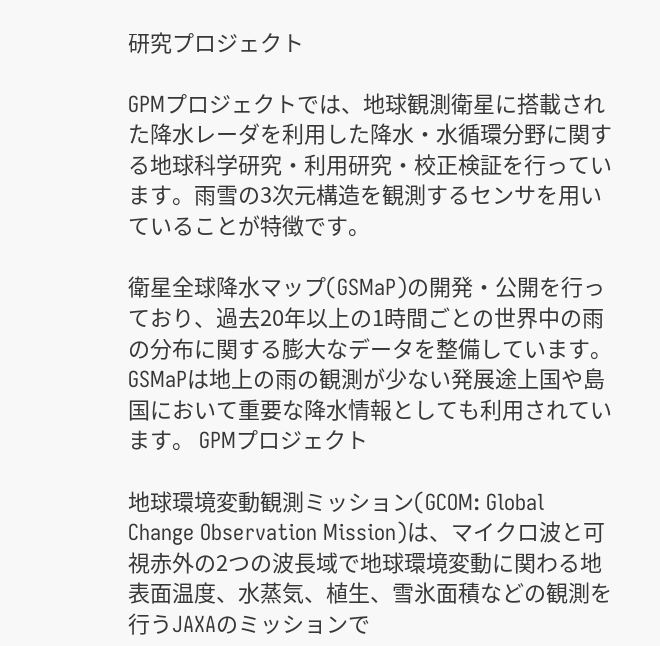研究プロジェクト

GPMプロジェクトでは、地球観測衛星に搭載された降水レーダを利用した降水・水循環分野に関する地球科学研究・利用研究・校正検証を行っています。雨雪の3次元構造を観測するセンサを用いていることが特徴です。

衛星全球降水マップ(GSMaP)の開発・公開を行っており、過去20年以上の1時間ごとの世界中の雨の分布に関する膨大なデータを整備しています。GSMaPは地上の雨の観測が少ない発展途上国や島国において重要な降水情報としても利用されています。 GPMプロジェクト

地球環境変動観測ミッション(GCOM: Global Change Observation Mission)は、マイクロ波と可視赤外の2つの波長域で地球環境変動に関わる地表面温度、水蒸気、植生、雪氷面積などの観測を行うJAXAのミッションで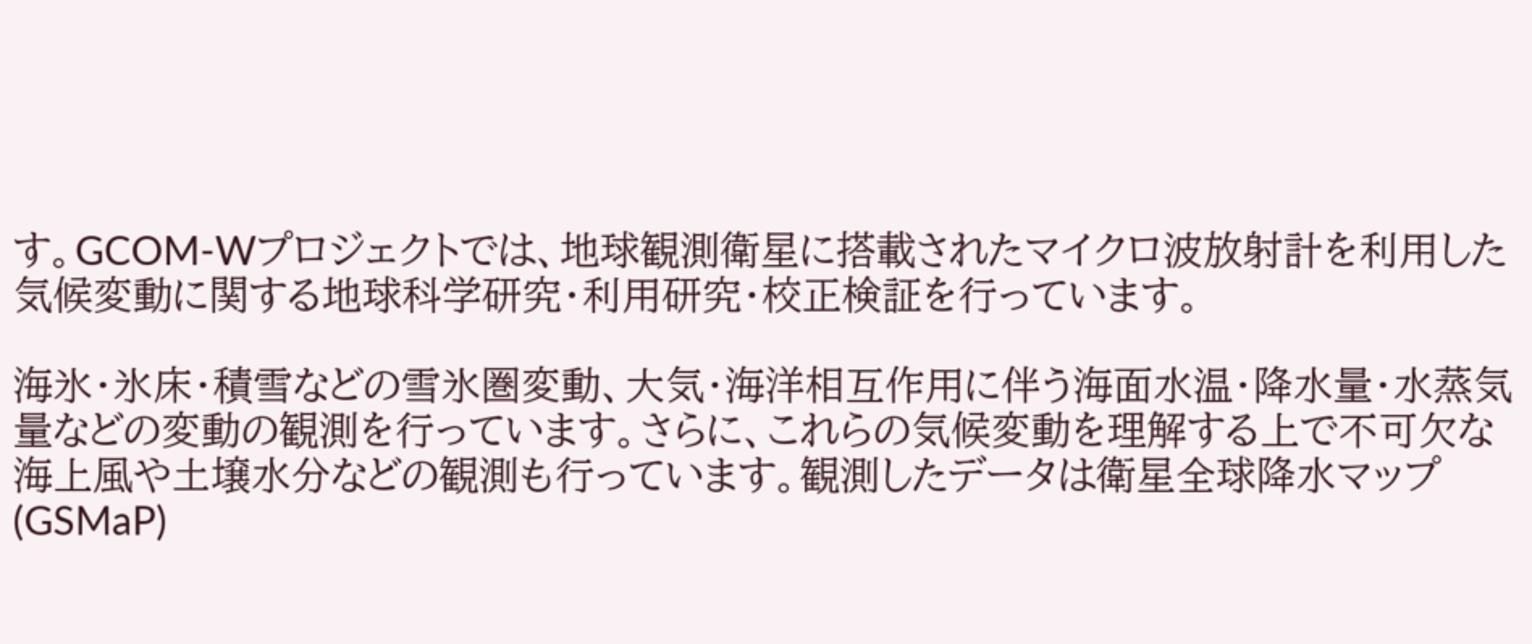す。GCOM-Wプロジェクトでは、地球観測衛星に搭載されたマイクロ波放射計を利用した気候変動に関する地球科学研究・利用研究・校正検証を行っています。

海氷・氷床・積雪などの雪氷圏変動、大気・海洋相互作用に伴う海面水温・降水量・水蒸気量などの変動の観測を行っています。さらに、これらの気候変動を理解する上で不可欠な海上風や土壌水分などの観測も行っています。観測したデータは衛星全球降水マップ(GSMaP)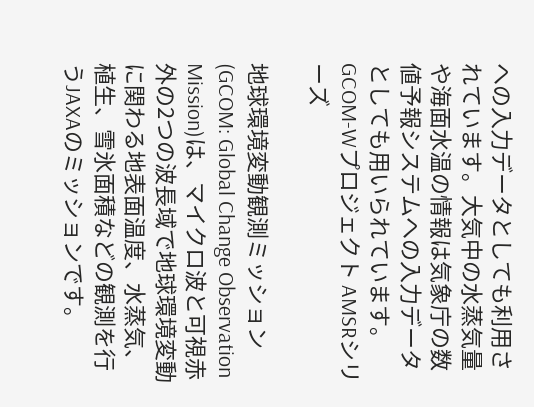への入力データとしても利用されています。大気中の水蒸気量や海面水温の情報は気象庁の数値予報システムへの入力データとしても用いられています。 GCOM-Wプロジェクト AMSRシリーズ

地球環境変動観測ミッション(GCOM: Global Change Observation Mission)は、マイクロ波と可視赤外の2つの波長域で地球環境変動に関わる地表面温度、水蒸気、植生、雪氷面積などの観測を行うJAXAのミッションです。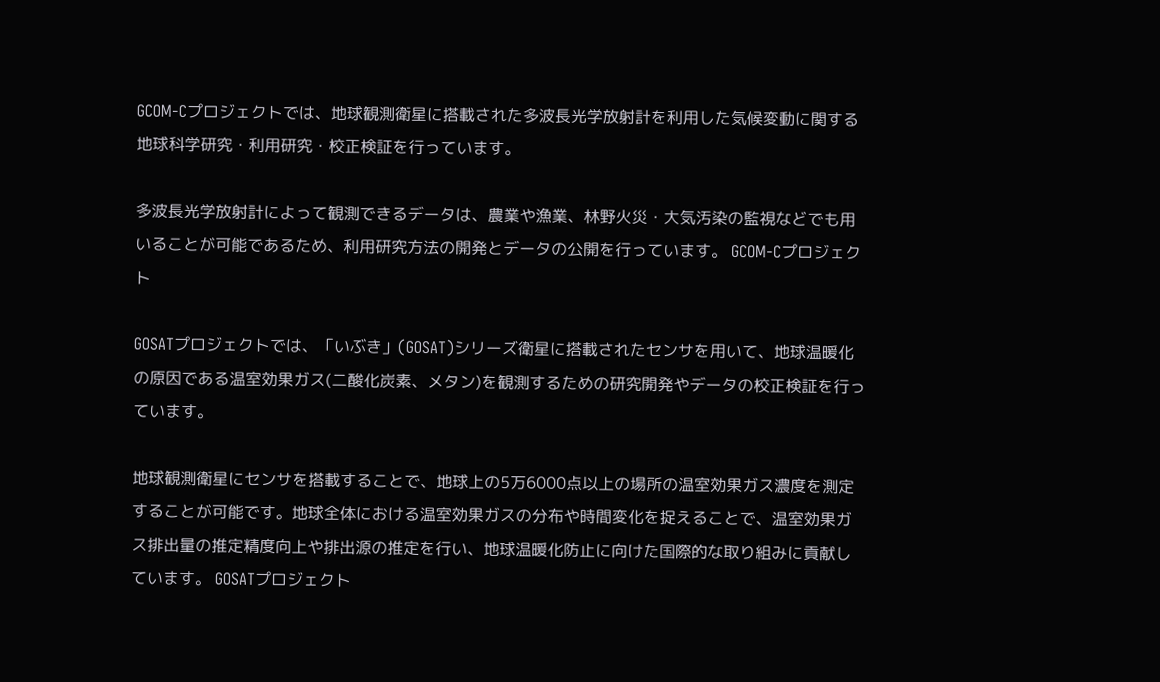GCOM-Cプロジェクトでは、地球観測衛星に搭載された多波長光学放射計を利用した気候変動に関する地球科学研究・利用研究・校正検証を行っています。

多波長光学放射計によって観測できるデータは、農業や漁業、林野火災・大気汚染の監視などでも用いることが可能であるため、利用研究方法の開発とデータの公開を行っています。 GCOM-Cプロジェクト

GOSATプロジェクトでは、「いぶき」(GOSAT)シリーズ衛星に搭載されたセンサを用いて、地球温暖化の原因である温室効果ガス(二酸化炭素、メタン)を観測するための研究開発やデータの校正検証を行っています。

地球観測衛星にセンサを搭載することで、地球上の5万6000点以上の場所の温室効果ガス濃度を測定することが可能です。地球全体における温室効果ガスの分布や時間変化を捉えることで、温室効果ガス排出量の推定精度向上や排出源の推定を行い、地球温暖化防止に向けた国際的な取り組みに貢献しています。 GOSATプロジェクト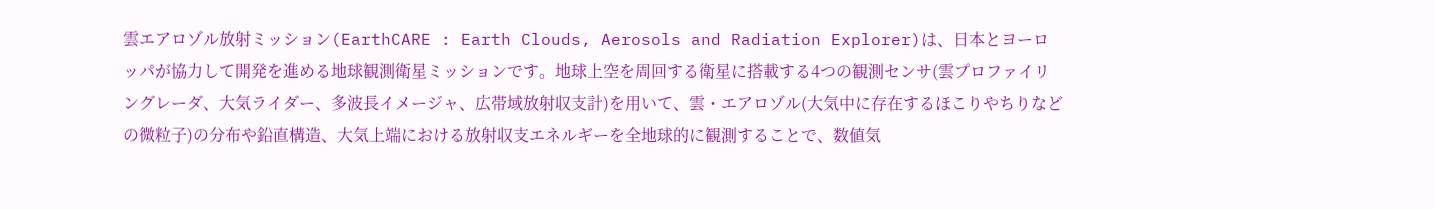雲エアロゾル放射ミッション(EarthCARE : Earth Clouds, Aerosols and Radiation Explorer)は、日本とヨーロッパが協力して開発を進める地球観測衛星ミッションです。地球上空を周回する衛星に搭載する4つの観測センサ(雲プロファイリングレーダ、大気ライダー、多波長イメージャ、広帯域放射収支計)を用いて、雲・エアロゾル(大気中に存在するほこりやちりなどの微粒子)の分布や鉛直構造、大気上端における放射収支エネルギーを全地球的に観測することで、数値気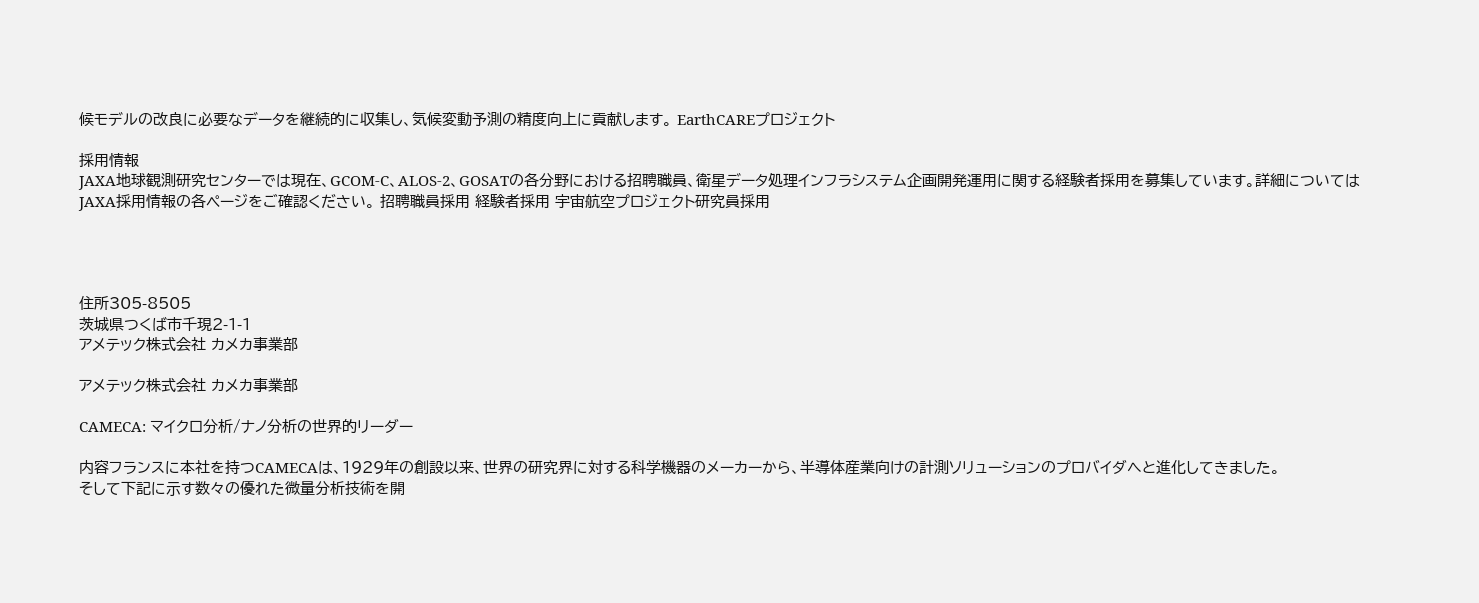候モデルの改良に必要なデータを継続的に収集し、気候変動予測の精度向上に貢献します。 EarthCAREプロジェクト

採用情報
JAXA地球観測研究センターでは現在、GCOM-C、ALOS-2、GOSATの各分野における招聘職員、衛星データ処理インフラシステム企画開発運用に関する経験者採用を募集しています。詳細についてはJAXA採用情報の各ページをご確認ください。 招聘職員採用 経験者採用 宇宙航空プロジェクト研究員採用




住所305-8505
茨城県つくば市千現2-1-1
アメテック株式会社 カメカ事業部

アメテック株式会社 カメカ事業部

CAMECA: マイクロ分析/ナノ分析の世界的リーダー

内容フランスに本社を持つCAMECAは、1929年の創設以来、世界の研究界に対する科学機器のメーカーから、半導体産業向けの計測ソリューションのプロバイダへと進化してきました。
そして下記に⽰す数々の優れた微量分析技術を開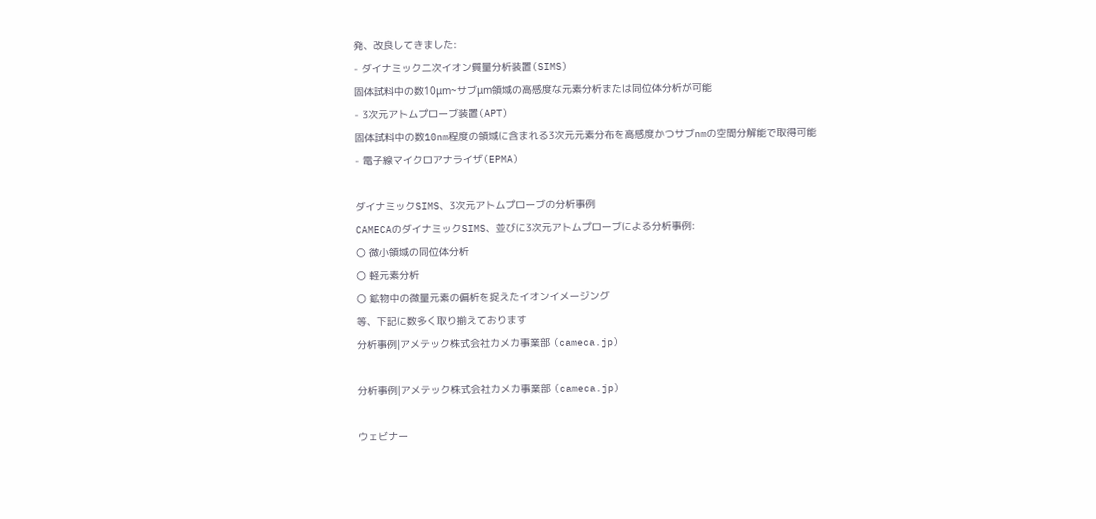発、改良してきました:
- ダイナミック⼆次イオン質量分析装置(SIMS)
固体試料中の数10μm~サブμm領域の⾼感度な元素分析または同位体分析が可能
- 3次元アトムプローブ装置(APT)
固体試料中の数10nm程度の領域に含まれる3次元元素分布を⾼感度かつサブnmの空間分解能で取得可能
- 電⼦線マイクロアナライザ(EPMA)

ダイナミックSIMS、3次元アトムプローブの分析事例
CAMECAのダイナミックSIMS、並びに3次元アトムプローブによる分析事例:
〇 微⼩領域の同位体分析
〇 軽元素分析
〇 鉱物中の微量元素の偏析を捉えたイオンイメージング
等、下記に数多く取り揃えております
分析事例|アメテック株式会社カメカ事業部 (cameca.jp)

分析事例|アメテック株式会社カメカ事業部 (cameca.jp)

ウェビナー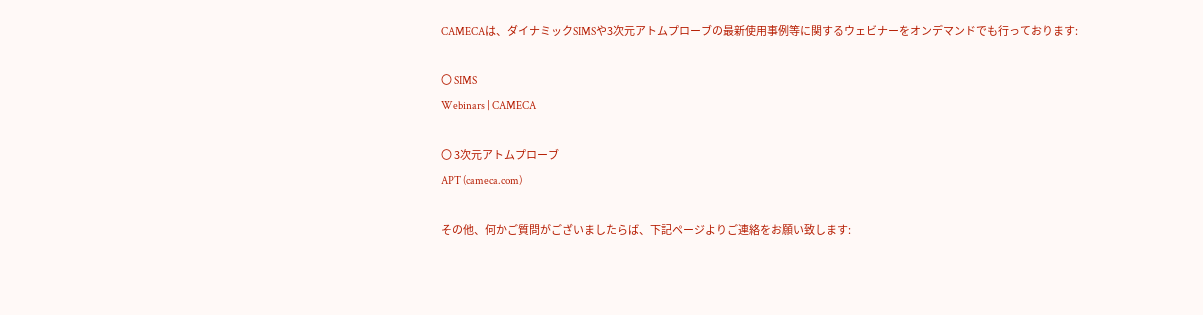CAMECAは、ダイナミックSIMSや3次元アトムプローブの最新使⽤事例等に関するウェビナーをオンデマンドでも⾏っております:

〇 SIMS
Webinars | CAMECA

〇 3次元アトムプローブ
APT (cameca.com)

その他、何かご質問がございましたらば、下記ページよりご連絡をお願い致します: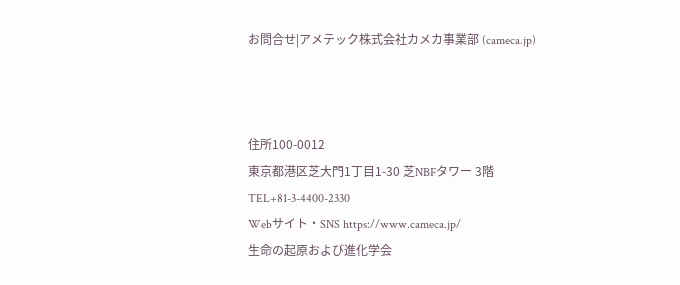お問合せ|アメテック株式会社カメカ事業部 (cameca.jp)



住所100-0012
東京都港区芝大門1丁目1-30 芝NBFタワー 3階
TEL+81-3-4400-2330
Webサイト・SNS https://www.cameca.jp/
生命の起原および進化学会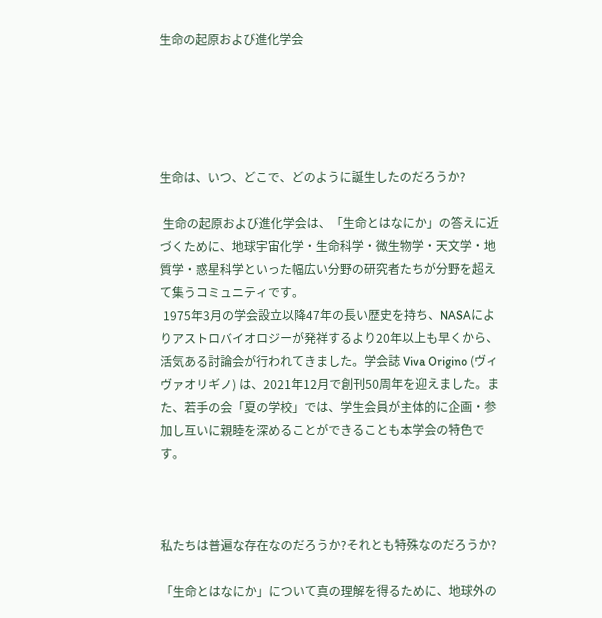生命の起原および進化学会





生命は、いつ、どこで、どのように誕生したのだろうか?

 生命の起原および進化学会は、「生命とはなにか」の答えに近づくために、地球宇宙化学・生命科学・微生物学・天文学・地質学・惑星科学といった幅広い分野の研究者たちが分野を超えて集うコミュニティです。
 1975年3月の学会設立以降47年の長い歴史を持ち、NASAによりアストロバイオロジーが発祥するより20年以上も早くから、活気ある討論会が行われてきました。学会誌 Viva Origino (ヴィヴァオリギノ) は、2021年12月で創刊50周年を迎えました。また、若手の会「夏の学校」では、学生会員が主体的に企画・参加し互いに親睦を深めることができることも本学会の特色です。



私たちは普遍な存在なのだろうか?それとも特殊なのだろうか?

「生命とはなにか」について真の理解を得るために、地球外の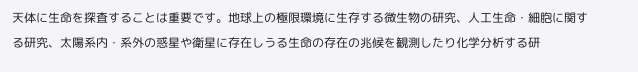天体に生命を探査することは重要です。地球上の極限環境に生存する微生物の研究、人工生命・細胞に関する研究、太陽系内・系外の惑星や衛星に存在しうる生命の存在の兆候を観測したり化学分析する研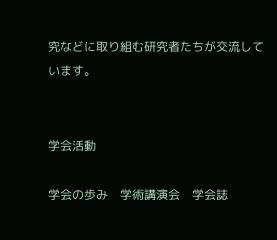究などに取り組む研究者たちが交流しています。


学会活動

学会の歩み    学術講演会    学会誌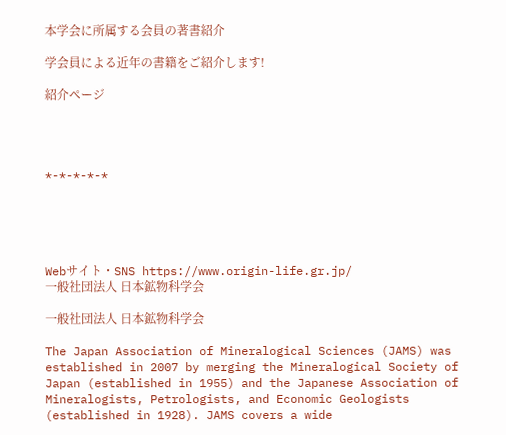本学会に所属する会員の著書紹介

学会員による近年の書籍をご紹介します!

紹介ページ




*-*-*-*-*





Webサイト・SNS https://www.origin-life.gr.jp/
一般社団法人 日本鉱物科学会

一般社団法人 日本鉱物科学会

The Japan Association of Mineralogical Sciences (JAMS) was established in 2007 by merging the Mineralogical Society of Japan (established in 1955) and the Japanese Association of Mineralogists, Petrologists, and Economic Geologists (established in 1928). JAMS covers a wide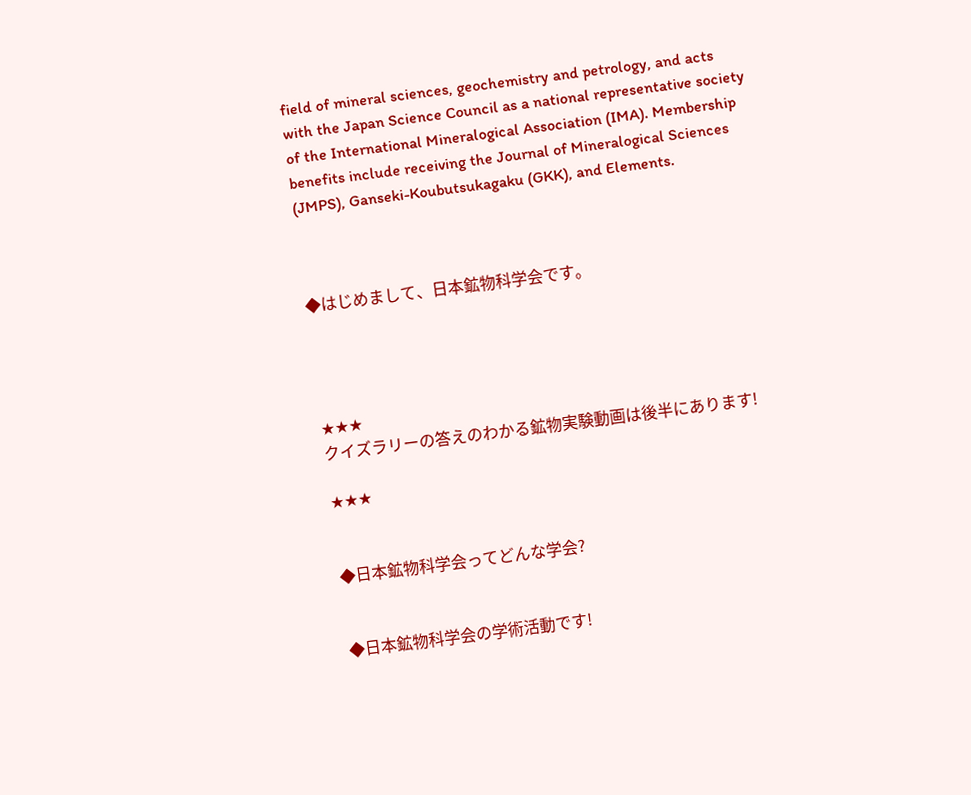field of mineral sciences, geochemistry and petrology, and acts with the Japan Science Council as a national representative society of the International Mineralogical Association (IMA). Membership benefits include receiving the Journal of Mineralogical Sciences (JMPS), Ganseki-Koubutsukagaku (GKK), and Elements.



◆はじめまして、日本鉱物科学会です。




★★★
クイズラリーの答えのわかる鉱物実験動画は後半にあります!

★★★


◆日本鉱物科学会ってどんな学会?


◆日本鉱物科学会の学術活動です!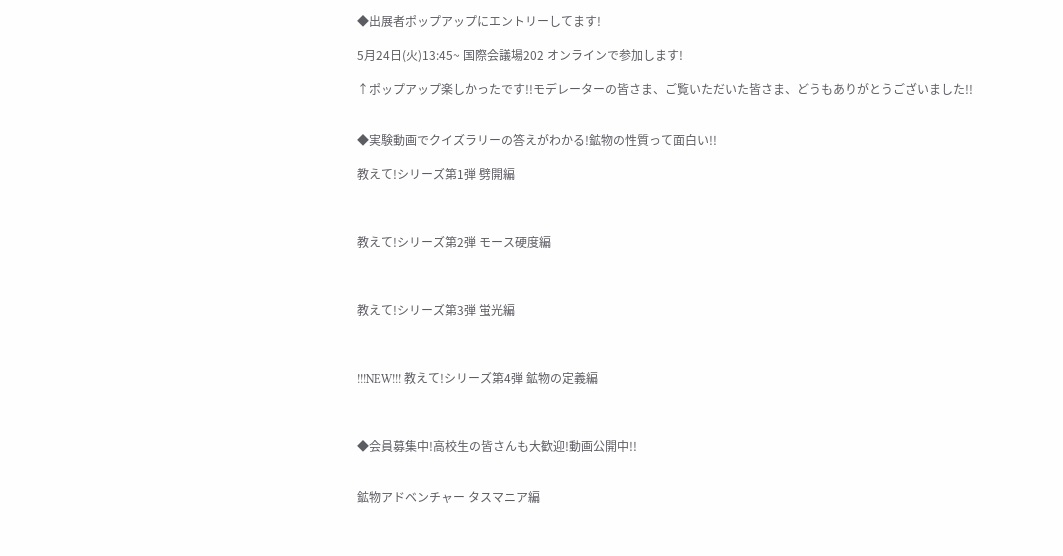◆出展者ポップアップにエントリーしてます!

5月24日(火)13:45~ 国際会議場202 オンラインで参加します!

↑ポップアップ楽しかったです!!モデレーターの皆さま、ご覧いただいた皆さま、どうもありがとうございました!!


◆実験動画でクイズラリーの答えがわかる!鉱物の性質って面白い!!

教えて!シリーズ第1弾 劈開編



教えて!シリーズ第2弾 モース硬度編



教えて!シリーズ第3弾 蛍光編



!!!NEW!!! 教えて!シリーズ第4弾 鉱物の定義編



◆会員募集中!高校生の皆さんも大歓迎!動画公開中!!


鉱物アドベンチャー タスマニア編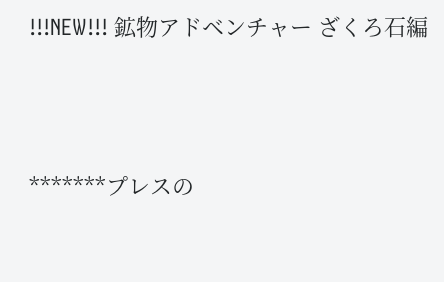!!!NEW!!! 鉱物アドベンチャー ざくろ石編




*******プレスの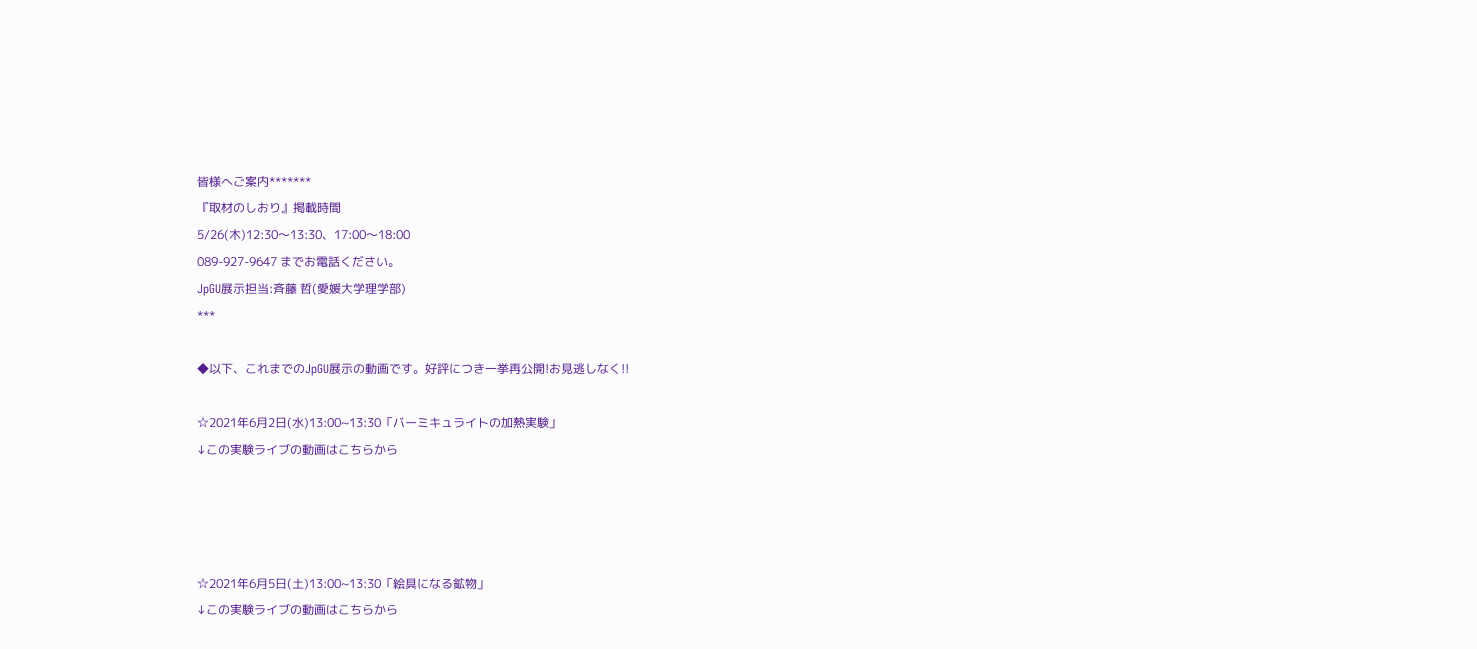皆様へご案内*******
『取材のしおり』掲載時間
5/26(木)12:30〜13:30、17:00〜18:00
089-927-9647 までお電話ください。
JpGU展示担当:斉藤 哲(愛媛大学理学部)
***

◆以下、これまでのJpGU展示の動画です。好評につき一挙再公開!お見逃しなく!!

☆2021年6月2日(水)13:00~13:30「バーミキュライトの加熱実験」
↓この実験ライブの動画はこちらから




☆2021年6月5日(土)13:00~13:30「絵具になる鉱物」
↓この実験ライブの動画はこちらから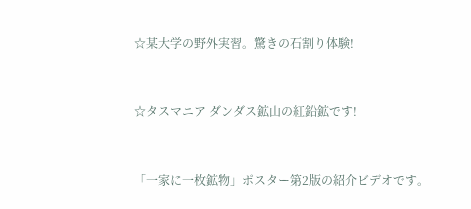☆某大学の野外実習。驚きの石割り体験!



☆タスマニア ダンダス鉱山の紅鉛鉱です!



「一家に一枚鉱物」ポスター第2版の紹介ビデオです。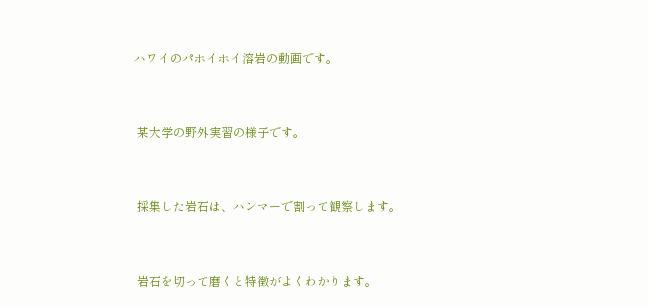ハワイのパホイホイ溶岩の動画です。



 某大学の野外実習の様子です。



 採集した岩石は、ハンマーで割って観察します。



 岩石を切って磨くと特徴がよくわかります。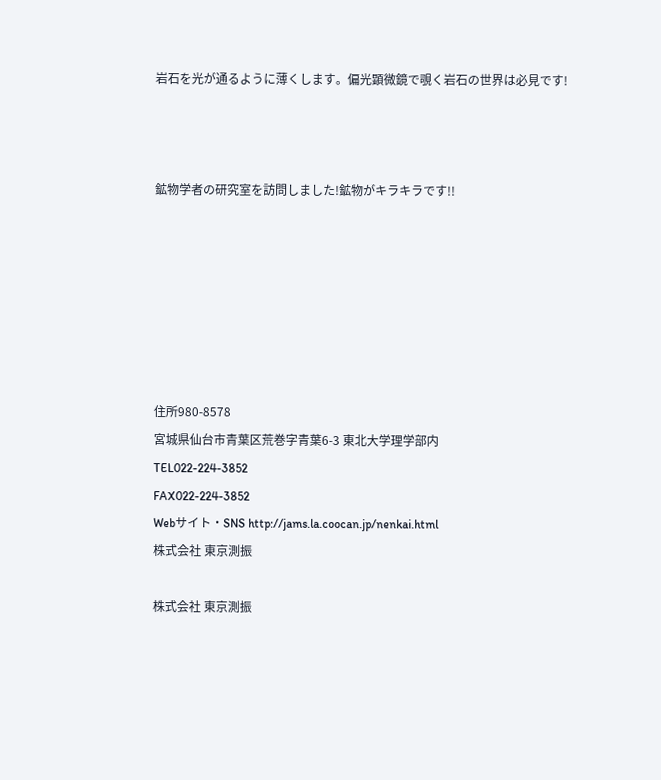岩石を光が通るように薄くします。偏光顕微鏡で覗く岩石の世界は必見です!



鉱物学者の研究室を訪問しました!鉱物がキラキラです!!







住所980-8578
宮城県仙台市青葉区荒巻字青葉6-3 東北大学理学部内
TEL022-224-3852
FAX022-224-3852
Webサイト・SNS http://jams.la.coocan.jp/nenkai.html
株式会社 東京測振

株式会社 東京測振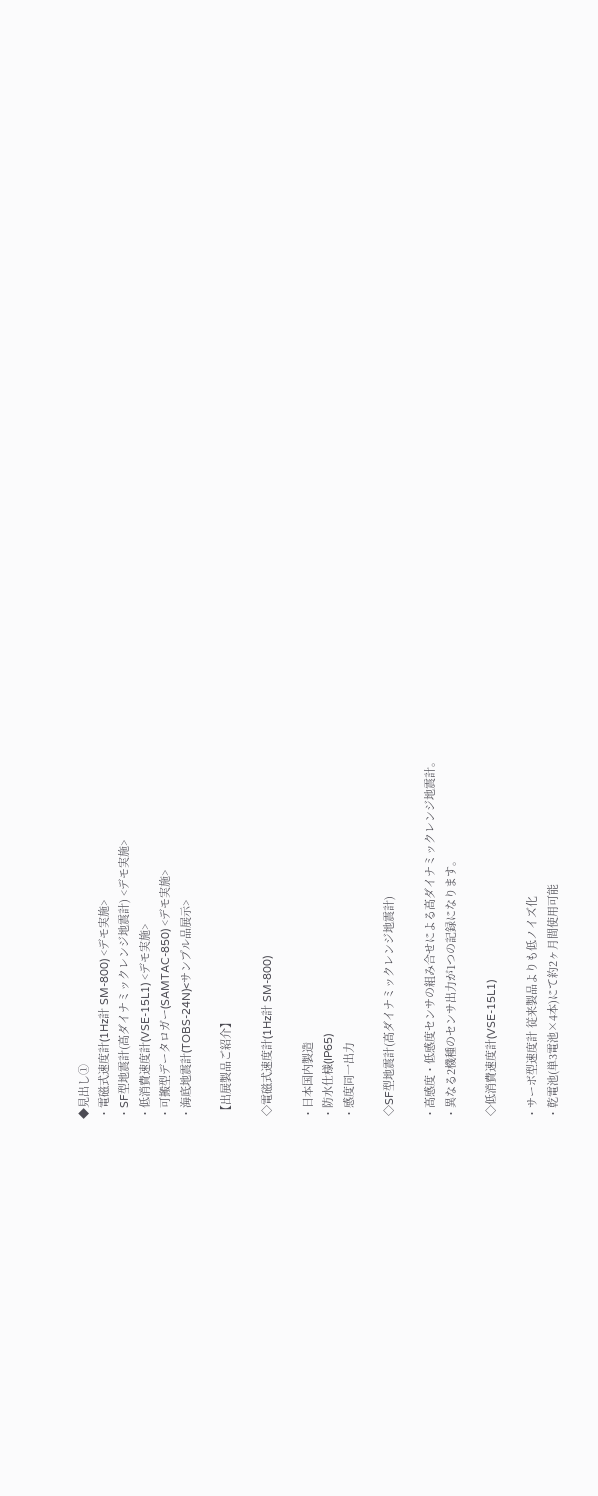◆見出し①
・電磁式速度計(1Hz計 SM-800) <デモ実施>
・SF型地震計(高ダイナミックレンジ地震計) <デモ実施>
・低消費速度計(VSE-15L1) <デモ実施>
・可搬型データロガー(SAMTAC-850) <デモ実施>
・海底地震計(TOBS-24N)<サンプル品展示>

 【出展製品ご紹介】

 ◇電磁式速度計(1Hz計 SM-800)

・日本国内製造
・防水仕様(IP65)
・感度同一出力

 ◇SF型地震計(高ダイナミックレンジ地震計)

・高感度・低感度センサの組み合せによる高ダイナミックレンジ地震計。
・異なる2機種のセンサ出力が1つの記録になります。

 ◇低消費速度計(VSE-15L1)

・サーボ型速度計 従来製品よりも低ノイズ化
・乾電池(単3電池×4本)にて約2ヶ月間使用可能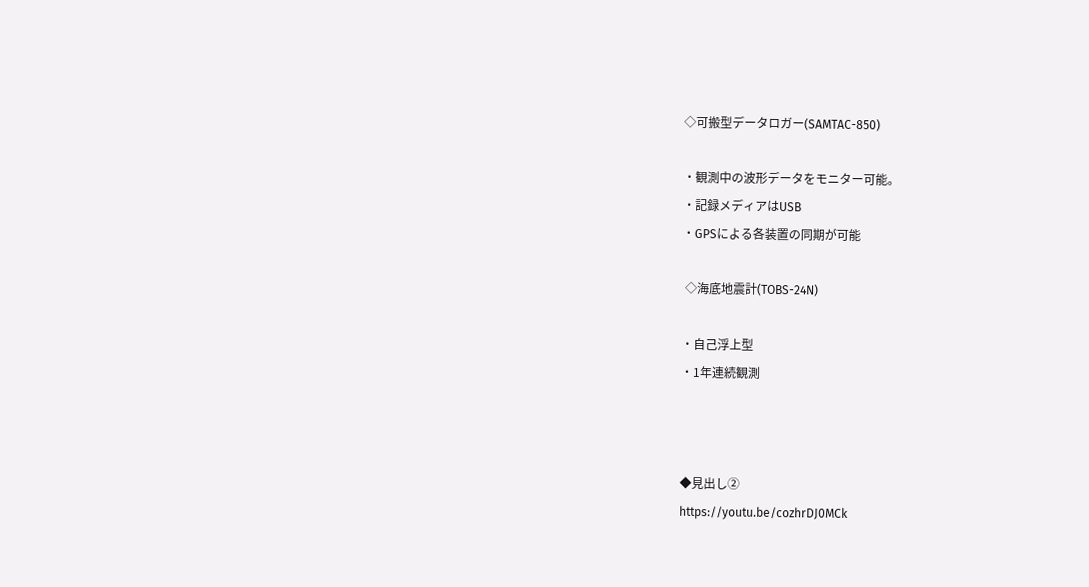◇可搬型データロガー(SAMTAC-850)

・観測中の波形データをモニター可能。
・記録メディアはUSB
・GPSによる各装置の同期が可能

 ◇海底地震計(TOBS-24N)

・自己浮上型
・1年連続観測



◆見出し②
https://youtu.be/cozhrDJ0MCk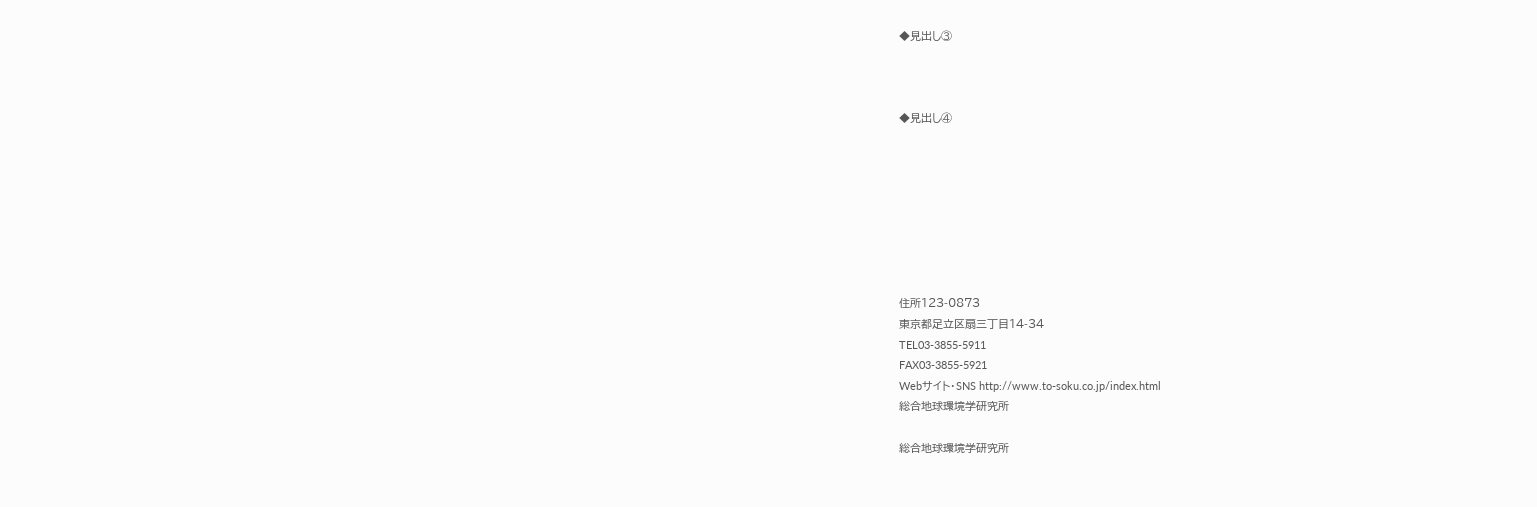◆見出し③



◆見出し④








住所123-0873
東京都足立区扇三丁目14-34
TEL03-3855-5911
FAX03-3855-5921
Webサイト・SNS http://www.to-soku.co.jp/index.html
総合地球環境学研究所

総合地球環境学研究所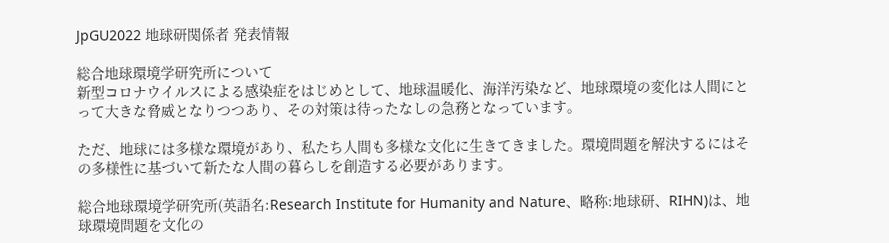JpGU2022 地球研関係者 発表情報

総合地球環境学研究所について
新型コロナウイルスによる感染症をはじめとして、地球温暖化、海洋汚染など、地球環境の変化は人間にとって大きな脅威となりつつあり、その対策は待ったなしの急務となっています。

ただ、地球には多様な環境があり、私たち人間も多様な文化に生きてきました。環境問題を解決するにはその多様性に基づいて新たな人間の暮らしを創造する必要があります。

総合地球環境学研究所(英語名:Research Institute for Humanity and Nature、略称:地球研、RIHN)は、地球環境問題を文化の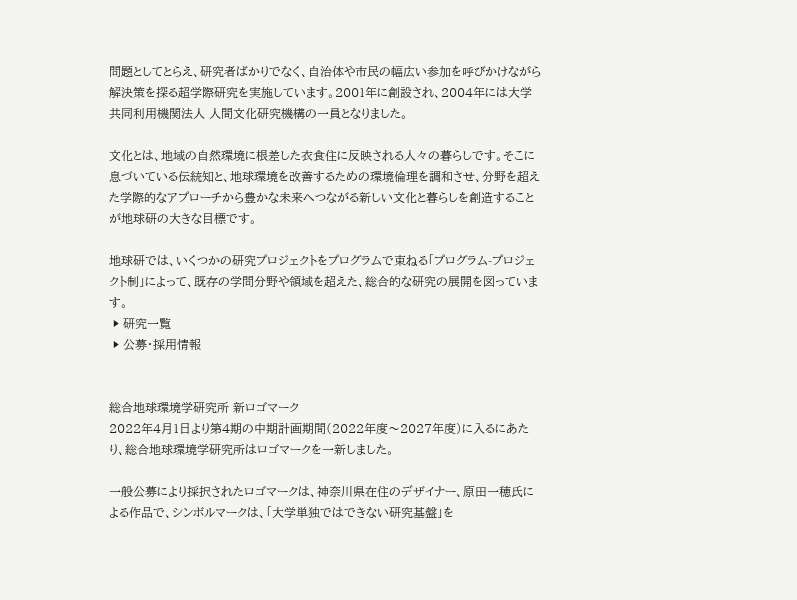問題としてとらえ、研究者ばかりでなく、自治体や市民の幅広い参加を呼びかけながら解決策を探る超学際研究を実施しています。2001年に創設され、2004年には大学共同利用機関法人 人間文化研究機構の一員となりました。

文化とは、地域の自然環境に根差した衣食住に反映される人々の暮らしです。そこに息づいている伝統知と、地球環境を改善するための環境倫理を調和させ、分野を超えた学際的なアプローチから豊かな未来へつながる新しい文化と暮らしを創造することが地球研の大きな目標です。

地球研では、いくつかの研究プロジェクトをプログラムで束ねる「プログラム-プロジェクト制」によって、既存の学問分野や領域を超えた、総合的な研究の展開を図っています。
 ▶ 研究一覧
 ▶ 公募・採用情報


総合地球環境学研究所 新ロゴマーク
2022年4月1日より第4期の中期計画期間(2022年度〜2027年度)に入るにあたり、総合地球環境学研究所はロゴマークを一新しました。

一般公募により採択されたロゴマークは、神奈川県在住のデザイナー、原田一穂氏による作品で、シンボルマークは、「大学単独ではできない研究基盤」を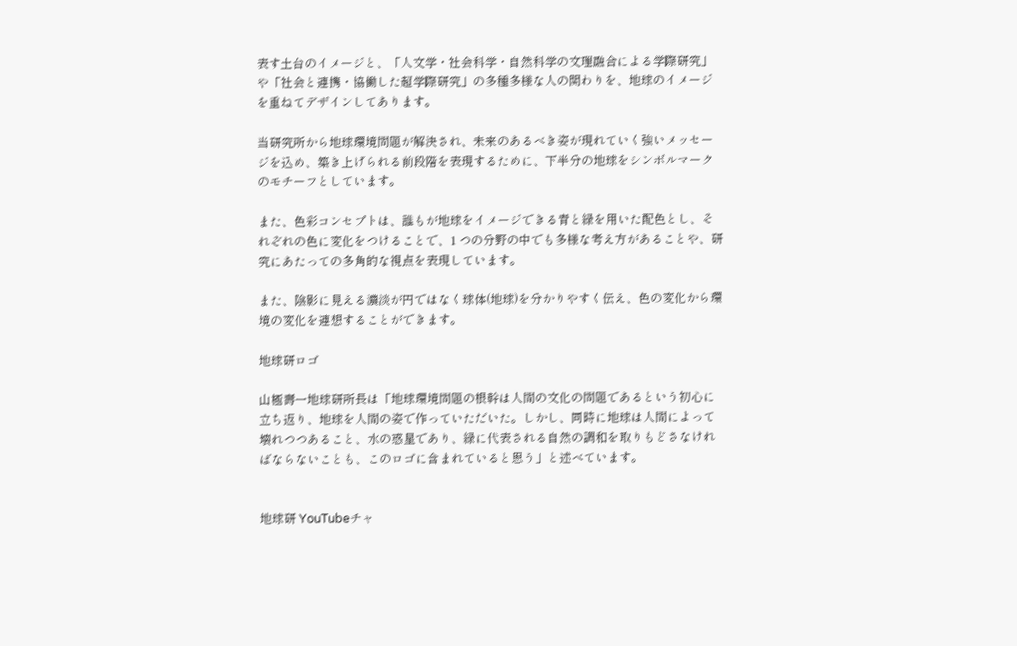表す土台のイメージと、「人文学・社会科学・自然科学の文理融合による学際研究」や「社会と連携・協働した超学際研究」の多種多様な人の関わりを、地球のイメージを重ねてデザインしてあります。

当研究所から地球環境問題が解決され、未来のあるべき姿が現れていく強いメッセージを込め、築き上げられる前段階を表現するために、下半分の地球をシンボルマークのモチーフとしています。

また、色彩コンセプトは、誰もが地球をイメージできる青と緑を用いた配色とし、それぞれの色に変化をつけることで、1 つの分野の中でも多様な考え方があることや、研究にあたっての多角的な視点を表現しています。

また、陰影に見える濃淡が円ではなく球体(地球)を分かりやすく伝え、色の変化から環境の変化を連想することができます。

地球研ロゴ

山極壽一地球研所長は「地球環境問題の根幹は人間の文化の問題であるという初心に立ち返り、地球を人間の姿で作っていただいた。しかし、同時に地球は人間によって壊れつつあること、水の惑星であり、緑に代表される自然の調和を取りもどさなければならないことも、このロゴに含まれていると思う」と述べています。


地球研 YouTubeチャ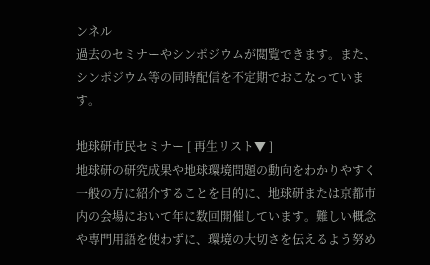ンネル
過去のセミナーやシンポジウムが閲覧できます。また、シンポジウム等の同時配信を不定期でおこなっています。

地球研市民セミナー [ 再生リスト▼ ]
地球研の研究成果や地球環境問題の動向をわかりやすく一般の方に紹介することを目的に、地球研または京都市内の会場において年に数回開催しています。難しい概念や専門用語を使わずに、環境の大切さを伝えるよう努め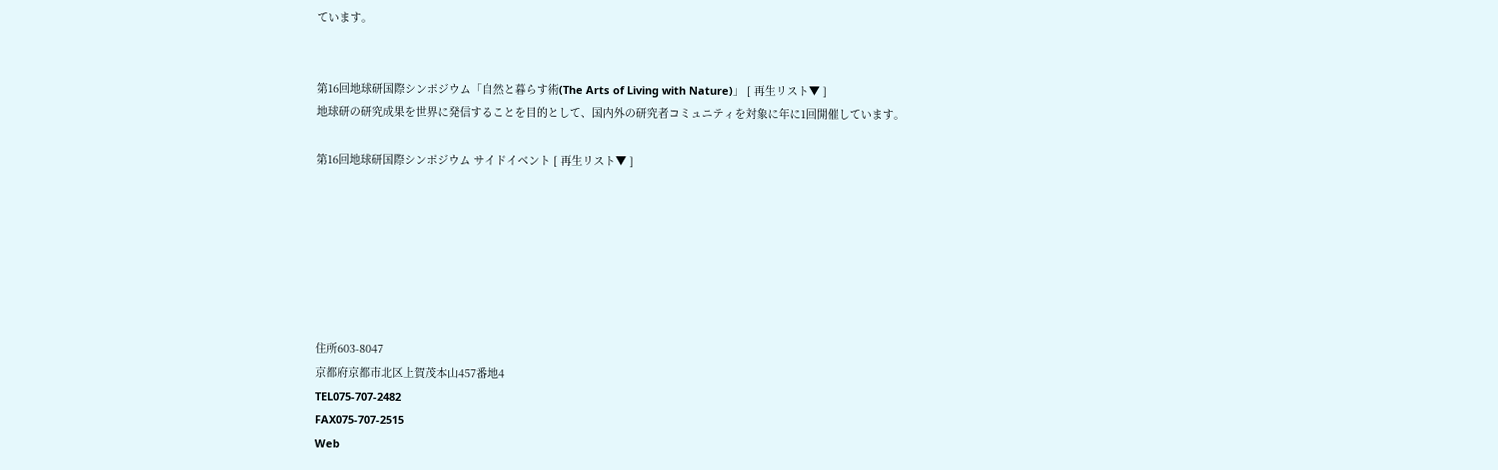ています。


第16回地球研国際シンポジウム「自然と暮らす術(The Arts of Living with Nature)」 [ 再生リスト▼ ]
地球研の研究成果を世界に発信することを目的として、国内外の研究者コミュニティを対象に年に1回開催しています。

第16回地球研国際シンポジウム サイドイベント [ 再生リスト▼ ]







住所603-8047
京都府京都市北区上賀茂本山457番地4
TEL075-707-2482
FAX075-707-2515
Web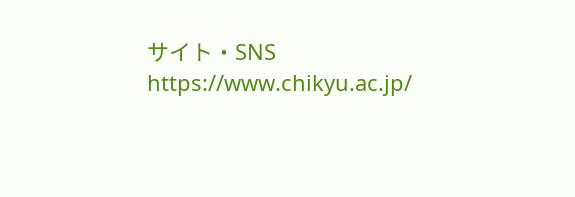サイト・SNS https://www.chikyu.ac.jp/